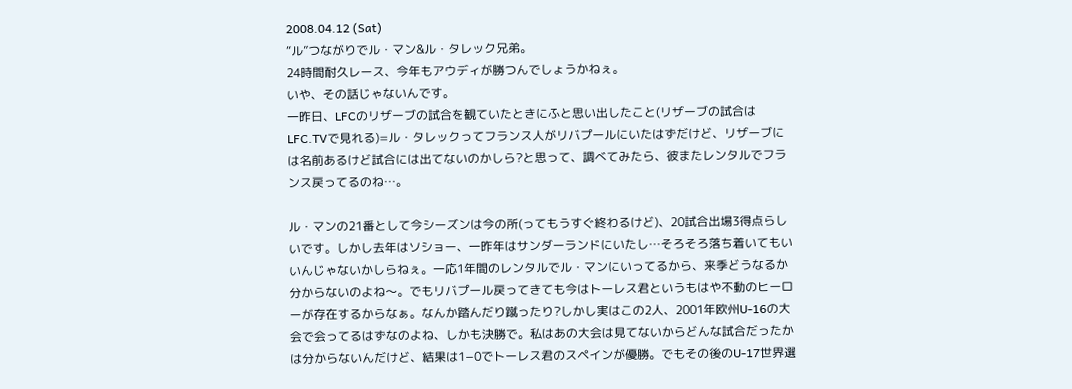2008.04.12 (Sat)
“ル”つながりでル・マン&ル・タレック兄弟。
24時間耐久レース、今年もアウディが勝つんでしょうかねぇ。
いや、その話じゃないんです。
一昨日、LFCのリザーブの試合を観ていたときにふと思い出したこと(リザーブの試合はLFC.TVで見れる)=ル・タレックってフランス人がリバプールにいたはずだけど、リザーブには名前あるけど試合には出てないのかしら?と思って、調べてみたら、彼またレンタルでフランス戻ってるのね…。

ル・マンの21番として今シーズンは今の所(ってもうすぐ終わるけど)、20試合出場3得点らしいです。しかし去年はソショー、一昨年はサンダーランドにいたし…そろそろ落ち着いてもいいんじゃないかしらねぇ。一応1年間のレンタルでル・マンにいってるから、来季どうなるか分からないのよね〜。でもリバプール戻ってきても今はトーレス君というもはや不動のヒーローが存在するからなぁ。なんか踏んだり蹴ったり?しかし実はこの2人、2001年欧州U-16の大会で会ってるはずなのよね、しかも決勝で。私はあの大会は見てないからどんな試合だったかは分からないんだけど、結果は1−0でトーレス君のスペインが優勝。でもその後のU-17世界選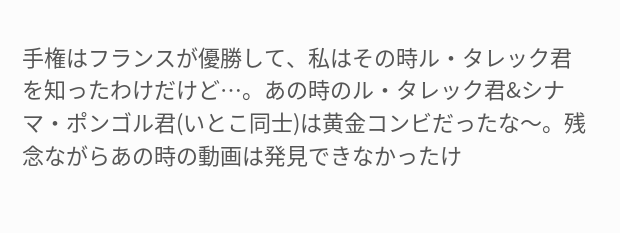手権はフランスが優勝して、私はその時ル・タレック君を知ったわけだけど…。あの時のル・タレック君&シナマ・ポンゴル君(いとこ同士)は黄金コンビだったな〜。残念ながらあの時の動画は発見できなかったけ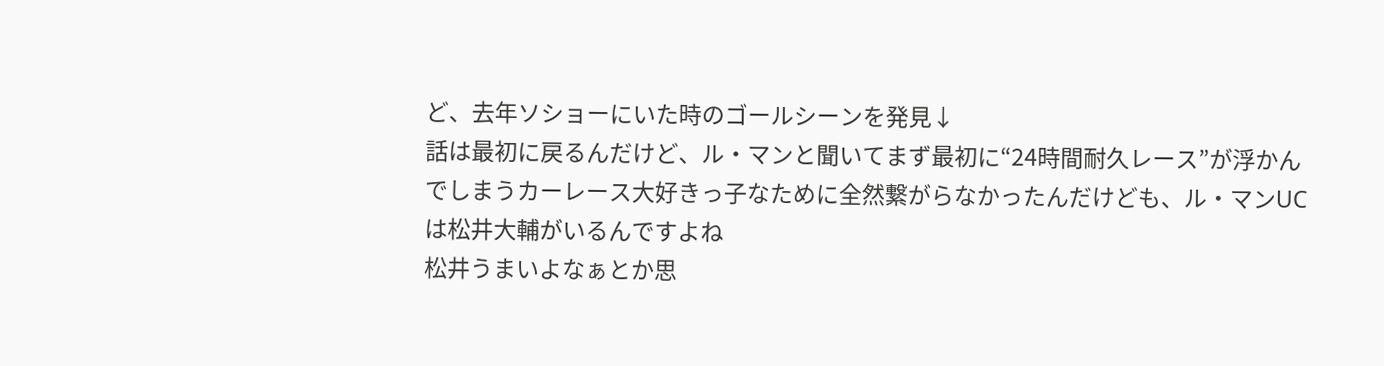ど、去年ソショーにいた時のゴールシーンを発見↓
話は最初に戻るんだけど、ル・マンと聞いてまず最初に“24時間耐久レース”が浮かんでしまうカーレース大好きっ子なために全然繋がらなかったんだけども、ル・マンUCは松井大輔がいるんですよね
松井うまいよなぁとか思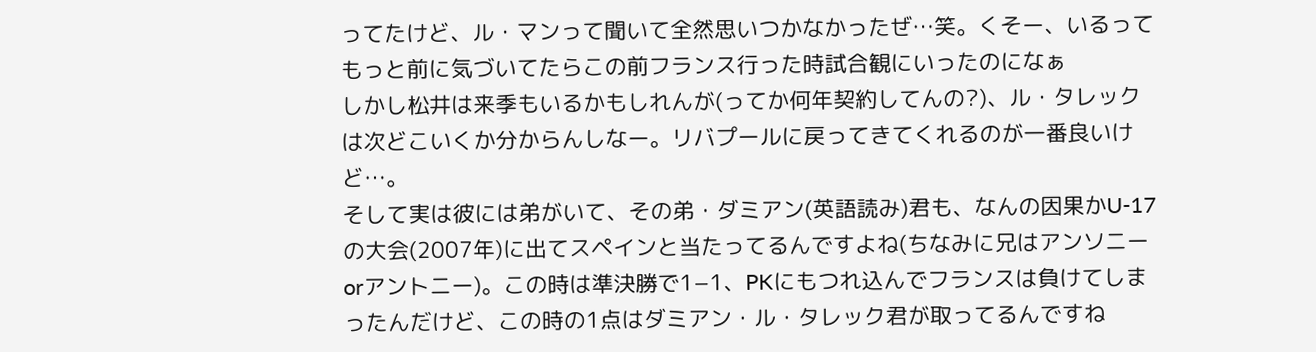ってたけど、ル・マンって聞いて全然思いつかなかったぜ…笑。くそー、いるってもっと前に気づいてたらこの前フランス行った時試合観にいったのになぁ
しかし松井は来季もいるかもしれんが(ってか何年契約してんの?)、ル・タレックは次どこいくか分からんしなー。リバプールに戻ってきてくれるのが一番良いけど…。
そして実は彼には弟がいて、その弟・ダミアン(英語読み)君も、なんの因果かU-17の大会(2007年)に出てスペインと当たってるんですよね(ちなみに兄はアンソニーorアントニー)。この時は準決勝で1−1、PKにもつれ込んでフランスは負けてしまったんだけど、この時の1点はダミアン・ル・タレック君が取ってるんですね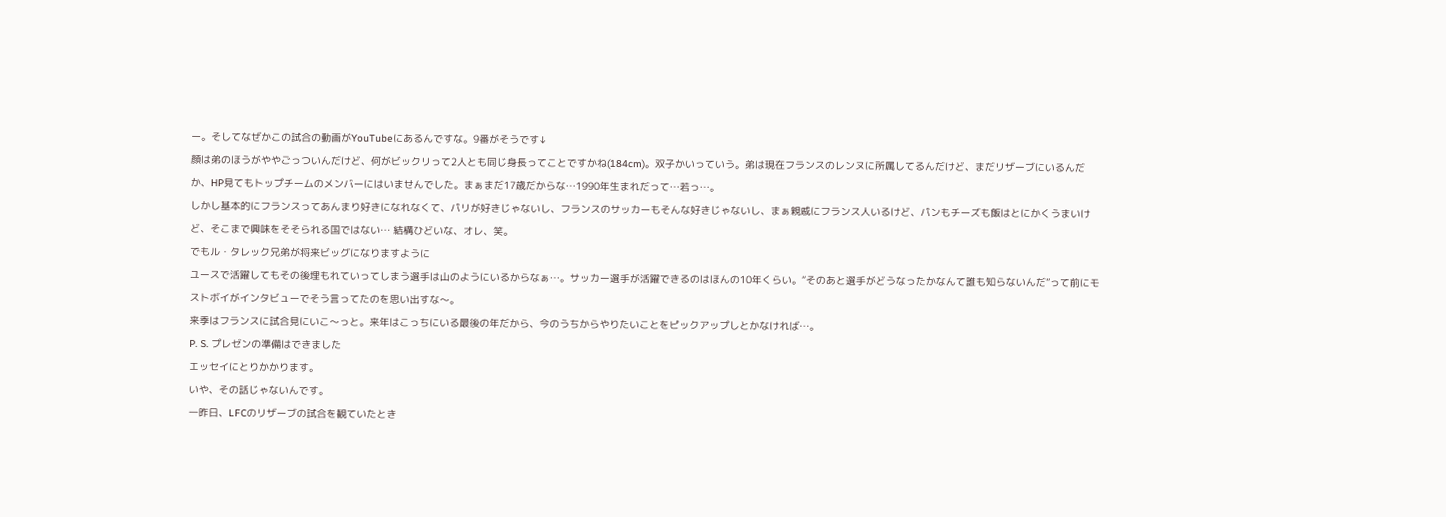ー。そしてなぜかこの試合の動画がYouTubeにあるんですな。9番がそうです↓
顔は弟のほうがややごっついんだけど、何がビックリって2人とも同じ身長ってことですかね(184cm)。双子かいっていう。弟は現在フランスのレンヌに所属してるんだけど、まだリザーブにいるんだか、HP見てもトップチームのメンバーにはいませんでした。まぁまだ17歳だからな…1990年生まれだって…若っ…。
しかし基本的にフランスってあんまり好きになれなくて、パリが好きじゃないし、フランスのサッカーもそんな好きじゃないし、まぁ親戚にフランス人いるけど、パンもチーズも飯はとにかくうまいけど、そこまで興味をそそられる国ではない… 結構ひどいな、オレ、笑。
でもル・タレック兄弟が将来ビッグになりますように
ユースで活躍してもその後埋もれていってしまう選手は山のようにいるからなぁ…。サッカー選手が活躍できるのはほんの10年くらい。“そのあと選手がどうなったかなんて誰も知らないんだ”って前にモストボイがインタビューでそう言ってたのを思い出すな〜。
来季はフランスに試合見にいこ〜っと。来年はこっちにいる最後の年だから、今のうちからやりたいことをピックアップしとかなければ…。
P. S. プレゼンの準備はできました
エッセイにとりかかります。
いや、その話じゃないんです。
一昨日、LFCのリザーブの試合を観ていたとき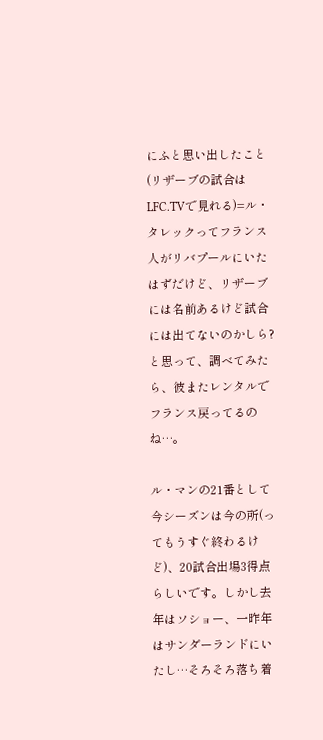にふと思い出したこと(リザーブの試合はLFC.TVで見れる)=ル・タレックってフランス人がリバプールにいたはずだけど、リザーブには名前あるけど試合には出てないのかしら?と思って、調べてみたら、彼またレンタルでフランス戻ってるのね…。

ル・マンの21番として今シーズンは今の所(ってもうすぐ終わるけど)、20試合出場3得点らしいです。しかし去年はソショー、一昨年はサンダーランドにいたし…そろそろ落ち着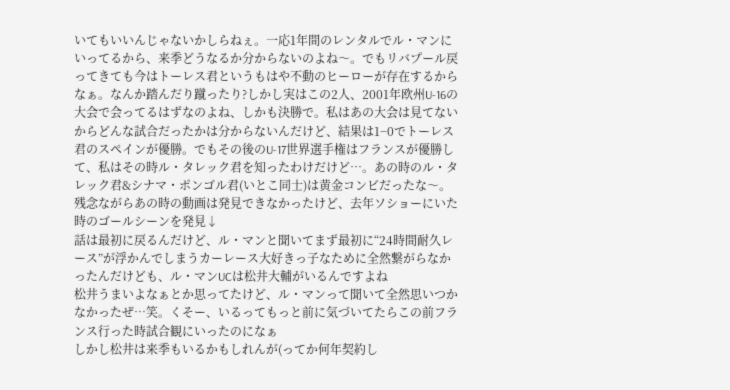いてもいいんじゃないかしらねぇ。一応1年間のレンタルでル・マンにいってるから、来季どうなるか分からないのよね〜。でもリバプール戻ってきても今はトーレス君というもはや不動のヒーローが存在するからなぁ。なんか踏んだり蹴ったり?しかし実はこの2人、2001年欧州U-16の大会で会ってるはずなのよね、しかも決勝で。私はあの大会は見てないからどんな試合だったかは分からないんだけど、結果は1−0でトーレス君のスペインが優勝。でもその後のU-17世界選手権はフランスが優勝して、私はその時ル・タレック君を知ったわけだけど…。あの時のル・タレック君&シナマ・ポンゴル君(いとこ同士)は黄金コンビだったな〜。残念ながらあの時の動画は発見できなかったけど、去年ソショーにいた時のゴールシーンを発見↓
話は最初に戻るんだけど、ル・マンと聞いてまず最初に“24時間耐久レース”が浮かんでしまうカーレース大好きっ子なために全然繋がらなかったんだけども、ル・マンUCは松井大輔がいるんですよね
松井うまいよなぁとか思ってたけど、ル・マンって聞いて全然思いつかなかったぜ…笑。くそー、いるってもっと前に気づいてたらこの前フランス行った時試合観にいったのになぁ
しかし松井は来季もいるかもしれんが(ってか何年契約し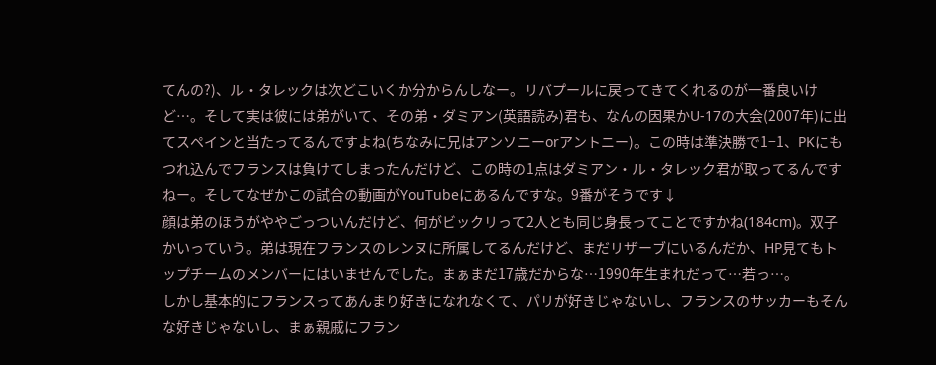てんの?)、ル・タレックは次どこいくか分からんしなー。リバプールに戻ってきてくれるのが一番良いけど…。そして実は彼には弟がいて、その弟・ダミアン(英語読み)君も、なんの因果かU-17の大会(2007年)に出てスペインと当たってるんですよね(ちなみに兄はアンソニーorアントニー)。この時は準決勝で1−1、PKにもつれ込んでフランスは負けてしまったんだけど、この時の1点はダミアン・ル・タレック君が取ってるんですねー。そしてなぜかこの試合の動画がYouTubeにあるんですな。9番がそうです↓
顔は弟のほうがややごっついんだけど、何がビックリって2人とも同じ身長ってことですかね(184cm)。双子かいっていう。弟は現在フランスのレンヌに所属してるんだけど、まだリザーブにいるんだか、HP見てもトップチームのメンバーにはいませんでした。まぁまだ17歳だからな…1990年生まれだって…若っ…。
しかし基本的にフランスってあんまり好きになれなくて、パリが好きじゃないし、フランスのサッカーもそんな好きじゃないし、まぁ親戚にフラン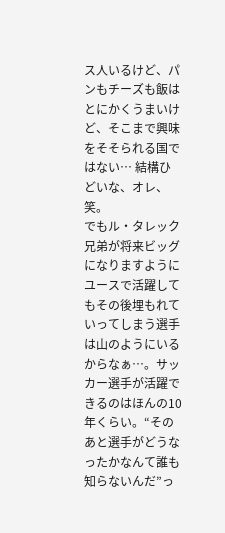ス人いるけど、パンもチーズも飯はとにかくうまいけど、そこまで興味をそそられる国ではない… 結構ひどいな、オレ、笑。
でもル・タレック兄弟が将来ビッグになりますように
ユースで活躍してもその後埋もれていってしまう選手は山のようにいるからなぁ…。サッカー選手が活躍できるのはほんの10年くらい。“そのあと選手がどうなったかなんて誰も知らないんだ”っ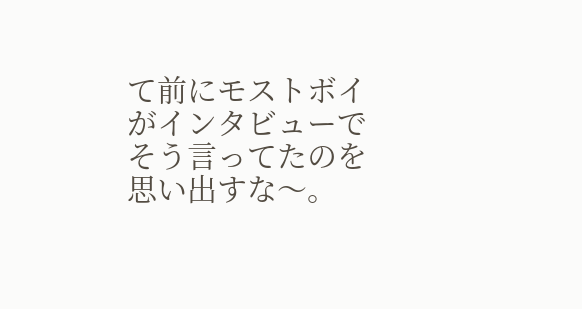て前にモストボイがインタビューでそう言ってたのを思い出すな〜。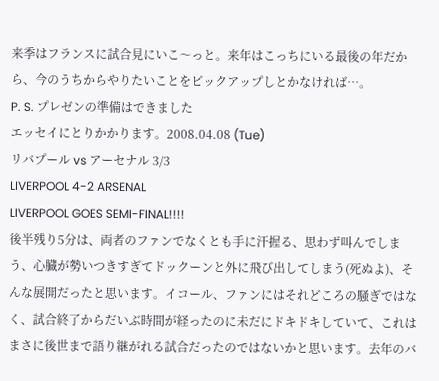来季はフランスに試合見にいこ〜っと。来年はこっちにいる最後の年だから、今のうちからやりたいことをピックアップしとかなければ…。
P. S. プレゼンの準備はできました
エッセイにとりかかります。2008.04.08 (Tue)
リバプール vs アーセナル 3/3
LIVERPOOL 4-2 ARSENAL
LIVERPOOL GOES SEMI-FINAL!!!!
後半残り5分は、両者のファンでなくとも手に汗握る、思わず叫んでしまう、心臓が勢いつきすぎてドックーンと外に飛び出してしまう(死ぬよ)、そんな展開だったと思います。イコール、ファンにはそれどころの騒ぎではなく、試合終了からだいぶ時間が経ったのに未だにドキドキしていて、これはまさに後世まで語り継がれる試合だったのではないかと思います。去年のバ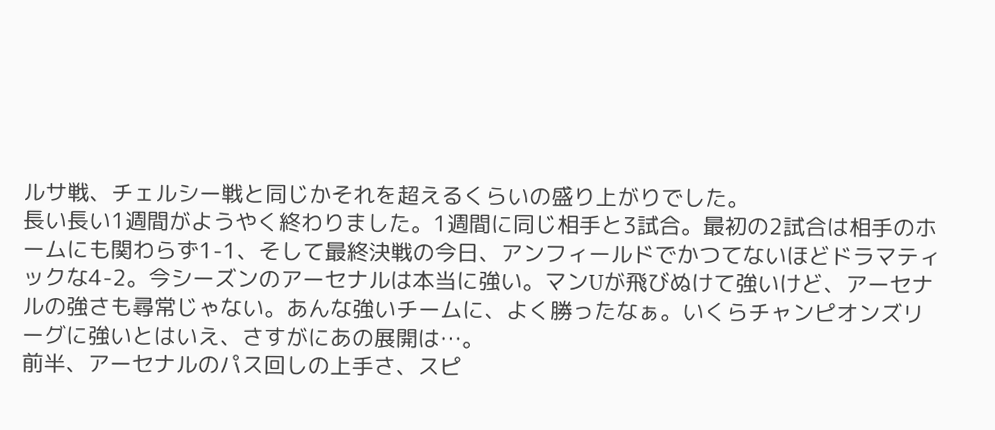ルサ戦、チェルシー戦と同じかそれを超えるくらいの盛り上がりでした。
長い長い1週間がようやく終わりました。1週間に同じ相手と3試合。最初の2試合は相手のホームにも関わらず1-1、そして最終決戦の今日、アンフィールドでかつてないほどドラマティックな4-2。今シーズンのアーセナルは本当に強い。マンUが飛びぬけて強いけど、アーセナルの強さも尋常じゃない。あんな強いチームに、よく勝ったなぁ。いくらチャンピオンズリーグに強いとはいえ、さすがにあの展開は…。
前半、アーセナルのパス回しの上手さ、スピ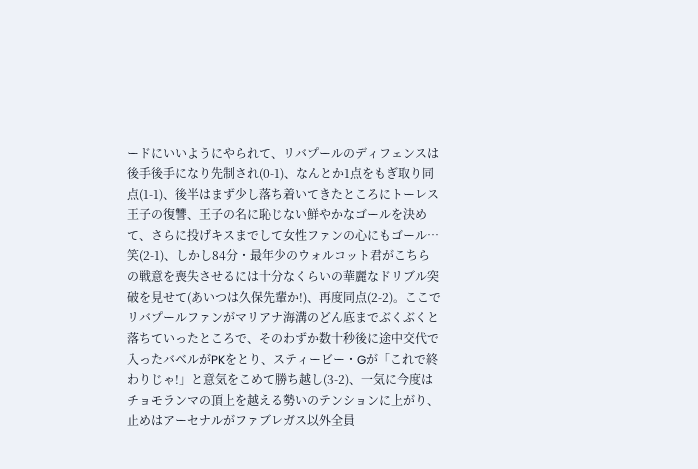ードにいいようにやられて、リバプールのディフェンスは後手後手になり先制され(0-1)、なんとか1点をもぎ取り同点(1-1)、後半はまず少し落ち着いてきたところにトーレス王子の復讐、王子の名に恥じない鮮やかなゴールを決めて、さらに投げキスまでして女性ファンの心にもゴール…笑(2-1)、しかし84分・最年少のウォルコット君がこちらの戦意を喪失させるには十分なくらいの華麗なドリブル突破を見せて(あいつは久保先輩か!)、再度同点(2-2)。ここでリバプールファンがマリアナ海溝のどん底までぶくぶくと落ちていったところで、そのわずか数十秒後に途中交代で入ったバベルがPKをとり、スティービー・Gが「これで終わりじゃ!」と意気をこめて勝ち越し(3-2)、一気に今度はチョモランマの頂上を越える勢いのテンションに上がり、止めはアーセナルがファブレガス以外全員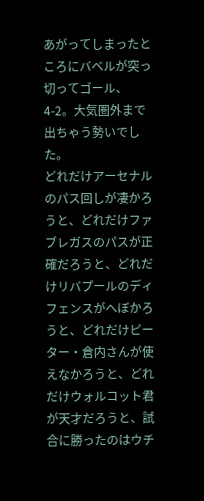あがってしまったところにバベルが突っ切ってゴール、4-2。大気圏外まで出ちゃう勢いでした。
どれだけアーセナルのパス回しが凄かろうと、どれだけファブレガスのパスが正確だろうと、どれだけリバプールのディフェンスがへぼかろうと、どれだけピーター・倉内さんが使えなかろうと、どれだけウォルコット君が天才だろうと、試合に勝ったのはウチ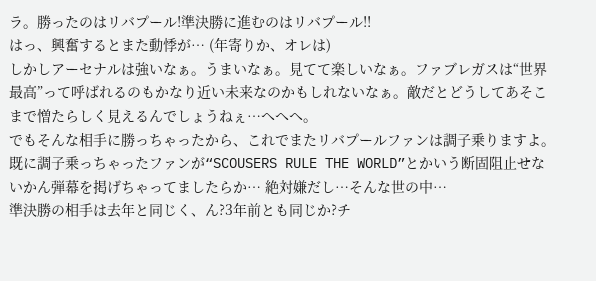ラ。勝ったのはリバプール!準決勝に進むのはリバプール!!
はっ、興奮するとまた動悸が… (年寄りか、オレは)
しかしアーセナルは強いなぁ。うまいなぁ。見てて楽しいなぁ。ファブレガスは“世界最高”って呼ばれるのもかなり近い未来なのかもしれないなぁ。敵だとどうしてあそこまで憎たらしく見えるんでしょうねぇ…へへへ。
でもそんな相手に勝っちゃったから、これでまたリバプールファンは調子乗りますよ。既に調子乗っちゃったファンが“SCOUSERS RULE THE WORLD”とかいう断固阻止せないかん弾幕を掲げちゃってましたらか… 絶対嫌だし…そんな世の中…
準決勝の相手は去年と同じく、ん?3年前とも同じか?チ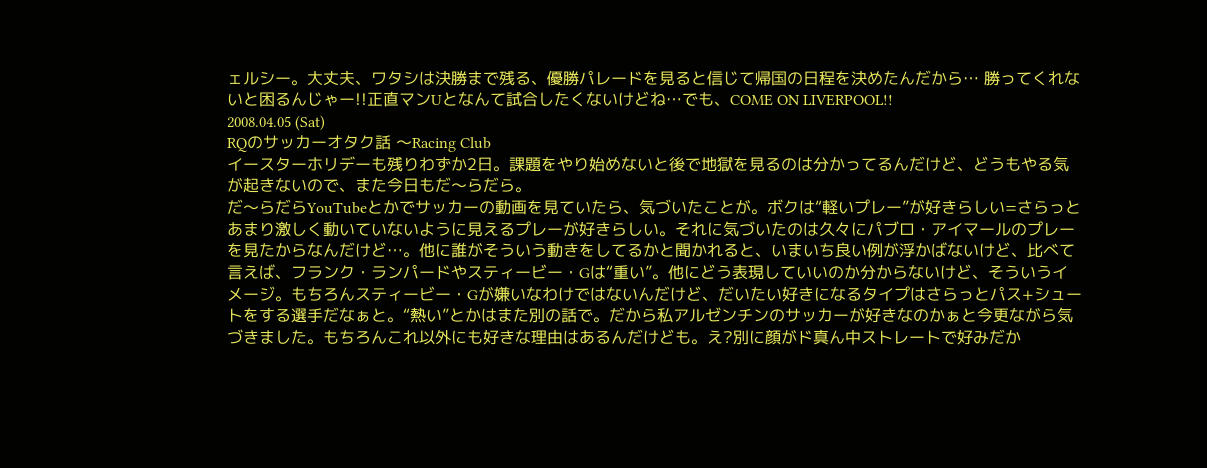ェルシー。大丈夫、ワタシは決勝まで残る、優勝パレードを見ると信じて帰国の日程を決めたんだから… 勝ってくれないと困るんじゃー!!正直マンUとなんて試合したくないけどね…でも、COME ON LIVERPOOL!!
2008.04.05 (Sat)
RQのサッカーオタク話 〜Racing Club
イースターホリデーも残りわずか2日。課題をやり始めないと後で地獄を見るのは分かってるんだけど、どうもやる気が起きないので、また今日もだ〜らだら。
だ〜らだらYouTubeとかでサッカーの動画を見ていたら、気づいたことが。ボクは“軽いプレー”が好きらしい=さらっとあまり激しく動いていないように見えるプレーが好きらしい。それに気づいたのは久々にパブロ・アイマールのプレーを見たからなんだけど…。他に誰がそういう動きをしてるかと聞かれると、いまいち良い例が浮かばないけど、比べて言えば、フランク・ランパードやスティービー・Gは“重い”。他にどう表現していいのか分からないけど、そういうイメージ。もちろんスティービー・Gが嫌いなわけではないんだけど、だいたい好きになるタイプはさらっとパス+シュートをする選手だなぁと。“熱い”とかはまた別の話で。だから私アルゼンチンのサッカーが好きなのかぁと今更ながら気づきました。もちろんこれ以外にも好きな理由はあるんだけども。え?別に顔がド真ん中ストレートで好みだか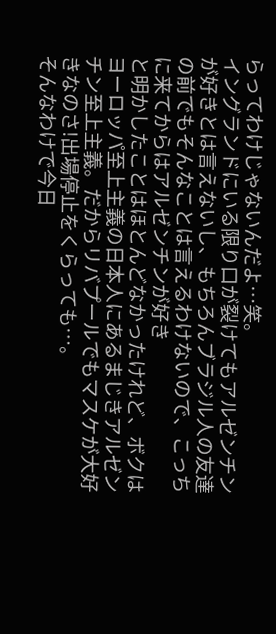らってわけじゃないんだよ…笑。
イングランドにいる限り口が裂けてもアルゼンチンが好きとは言えないし、もちろんブラジル人の友達の前でもそんなことは言えるわけないので、こっちに来てからはアルゼンチンが好き
と明かしたことはほとんどなかったけれど、ボクはヨーロッパ至上主義の日本人にあるまじきアルゼンチン至上主義。だからリバプールでもマスケが大好きなのさ!出場停止をくらっても…。
そんなわけで今日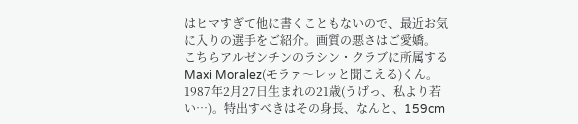はヒマすぎて他に書くこともないので、最近お気に入りの選手をご紹介。画質の悪さはご愛嬌。
こちらアルゼンチンのラシン・クラブに所属するMaxi Moralez(モラァ〜レッと聞こえる)くん。1987年2月27日生まれの21歳(うげっ、私より若い…)。特出すべきはその身長、なんと、159cm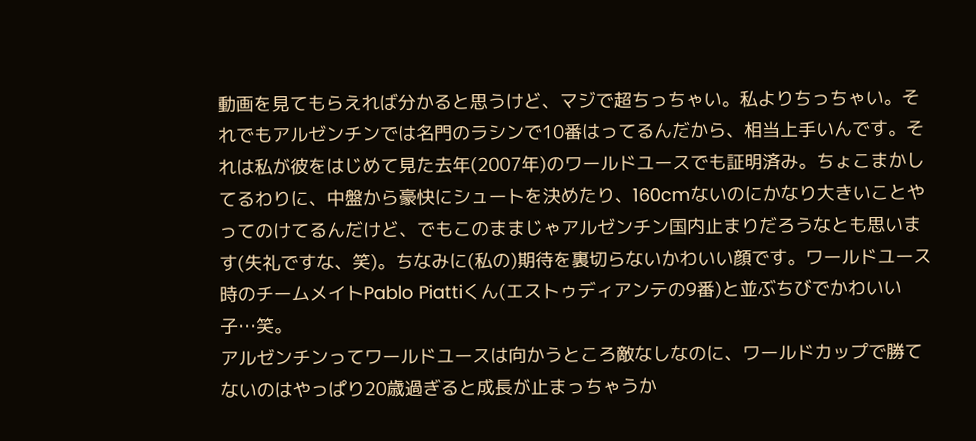動画を見てもらえれば分かると思うけど、マジで超ちっちゃい。私よりちっちゃい。それでもアルゼンチンでは名門のラシンで10番はってるんだから、相当上手いんです。それは私が彼をはじめて見た去年(2007年)のワールドユースでも証明済み。ちょこまかしてるわりに、中盤から豪快にシュートを決めたり、160cmないのにかなり大きいことやってのけてるんだけど、でもこのままじゃアルゼンチン国内止まりだろうなとも思います(失礼ですな、笑)。ちなみに(私の)期待を裏切らないかわいい顔です。ワールドユース時のチームメイトPablo Piattiくん(エストゥディアンテの9番)と並ぶちびでかわいい子…笑。
アルゼンチンってワールドユースは向かうところ敵なしなのに、ワールドカップで勝てないのはやっぱり20歳過ぎると成長が止まっちゃうか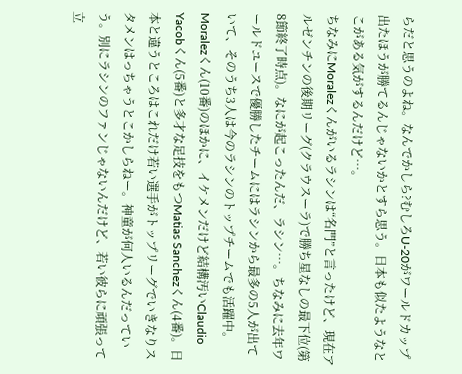らだと思うのよね。なんでかしら?むしろU-20がワールドカップ出たほうが勝てるんじゃないかとすら思う。日本も似たようなとこがある気がするんだけど…。
ちなみにMoralezくんがいるラシンは“名門”と言ったけど、現在アルゼンチンの後期リーグ(クラウスーラ)で勝ち星なしの最下位(第8節終了時点)。なにが起こったんだ、ラシン…。ちなみに去年ワールドユースで優勝したチームにはラシンから最多の5人が出ていて、そのうち3人は今のラシンのトップチームでも活躍中。Moralezくん(10番)のほかに、イケメンだけど結構汚いClaudio Yacobくん(5番)と多才な足技をもつMatias Sanchezくん(4番)。日本と違うところはこれだけ若い選手がトップリーグでいきなりスタメンはっちゃうとこかしらねー。神童が何人いるんだっていう。別にラシンのファンじゃないんだけど、若い彼らに頑張って立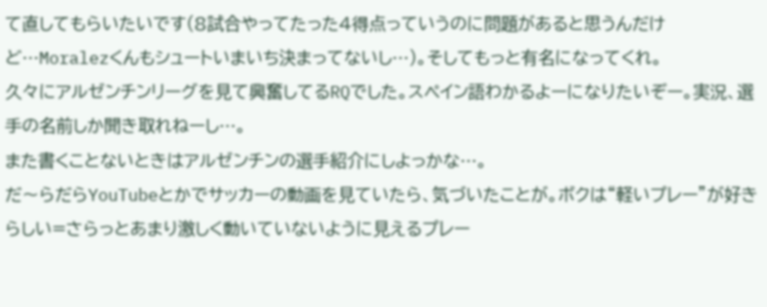て直してもらいたいです(8試合やってたった4得点っていうのに問題があると思うんだけど…Moralezくんもシュートいまいち決まってないし…)。そしてもっと有名になってくれ。
久々にアルゼンチンリーグを見て興奮してるRQでした。スペイン語わかるよーになりたいぞー。実況、選手の名前しか聞き取れねーし…。
また書くことないときはアルゼンチンの選手紹介にしよっかな…。
だ〜らだらYouTubeとかでサッカーの動画を見ていたら、気づいたことが。ボクは“軽いプレー”が好きらしい=さらっとあまり激しく動いていないように見えるプレー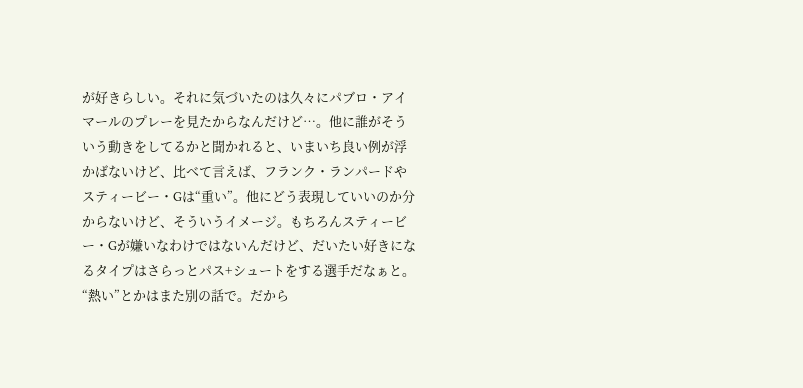が好きらしい。それに気づいたのは久々にパブロ・アイマールのプレーを見たからなんだけど…。他に誰がそういう動きをしてるかと聞かれると、いまいち良い例が浮かばないけど、比べて言えば、フランク・ランパードやスティービー・Gは“重い”。他にどう表現していいのか分からないけど、そういうイメージ。もちろんスティービー・Gが嫌いなわけではないんだけど、だいたい好きになるタイプはさらっとパス+シュートをする選手だなぁと。“熱い”とかはまた別の話で。だから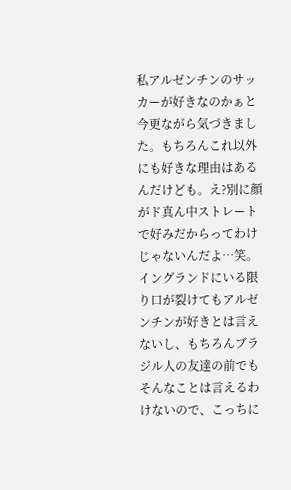私アルゼンチンのサッカーが好きなのかぁと今更ながら気づきました。もちろんこれ以外にも好きな理由はあるんだけども。え?別に顔がド真ん中ストレートで好みだからってわけじゃないんだよ…笑。
イングランドにいる限り口が裂けてもアルゼンチンが好きとは言えないし、もちろんブラジル人の友達の前でもそんなことは言えるわけないので、こっちに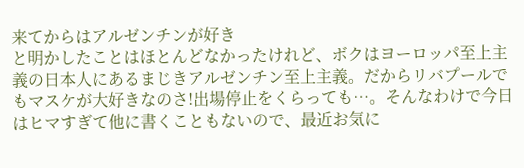来てからはアルゼンチンが好き
と明かしたことはほとんどなかったけれど、ボクはヨーロッパ至上主義の日本人にあるまじきアルゼンチン至上主義。だからリバプールでもマスケが大好きなのさ!出場停止をくらっても…。そんなわけで今日はヒマすぎて他に書くこともないので、最近お気に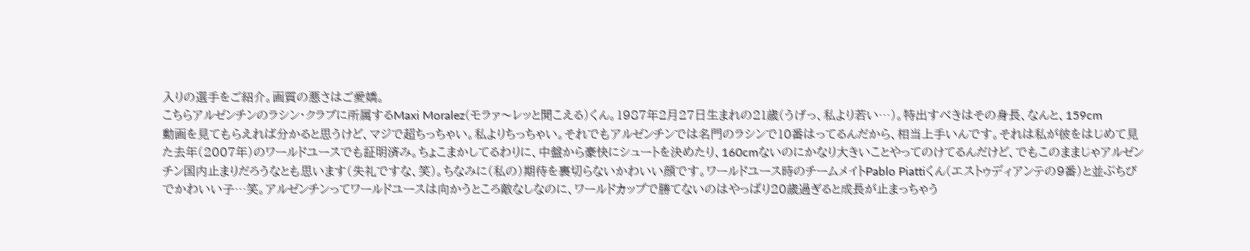入りの選手をご紹介。画質の悪さはご愛嬌。
こちらアルゼンチンのラシン・クラブに所属するMaxi Moralez(モラァ〜レッと聞こえる)くん。1987年2月27日生まれの21歳(うげっ、私より若い…)。特出すべきはその身長、なんと、159cm
動画を見てもらえれば分かると思うけど、マジで超ちっちゃい。私よりちっちゃい。それでもアルゼンチンでは名門のラシンで10番はってるんだから、相当上手いんです。それは私が彼をはじめて見た去年(2007年)のワールドユースでも証明済み。ちょこまかしてるわりに、中盤から豪快にシュートを決めたり、160cmないのにかなり大きいことやってのけてるんだけど、でもこのままじゃアルゼンチン国内止まりだろうなとも思います(失礼ですな、笑)。ちなみに(私の)期待を裏切らないかわいい顔です。ワールドユース時のチームメイトPablo Piattiくん(エストゥディアンテの9番)と並ぶちびでかわいい子…笑。アルゼンチンってワールドユースは向かうところ敵なしなのに、ワールドカップで勝てないのはやっぱり20歳過ぎると成長が止まっちゃう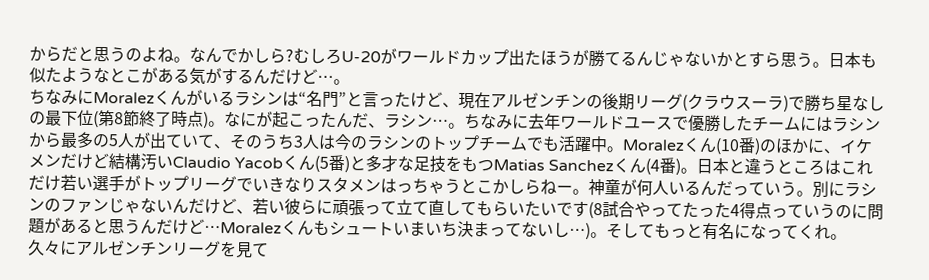からだと思うのよね。なんでかしら?むしろU-20がワールドカップ出たほうが勝てるんじゃないかとすら思う。日本も似たようなとこがある気がするんだけど…。
ちなみにMoralezくんがいるラシンは“名門”と言ったけど、現在アルゼンチンの後期リーグ(クラウスーラ)で勝ち星なしの最下位(第8節終了時点)。なにが起こったんだ、ラシン…。ちなみに去年ワールドユースで優勝したチームにはラシンから最多の5人が出ていて、そのうち3人は今のラシンのトップチームでも活躍中。Moralezくん(10番)のほかに、イケメンだけど結構汚いClaudio Yacobくん(5番)と多才な足技をもつMatias Sanchezくん(4番)。日本と違うところはこれだけ若い選手がトップリーグでいきなりスタメンはっちゃうとこかしらねー。神童が何人いるんだっていう。別にラシンのファンじゃないんだけど、若い彼らに頑張って立て直してもらいたいです(8試合やってたった4得点っていうのに問題があると思うんだけど…Moralezくんもシュートいまいち決まってないし…)。そしてもっと有名になってくれ。
久々にアルゼンチンリーグを見て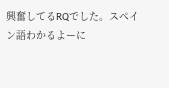興奮してるRQでした。スペイン語わかるよーに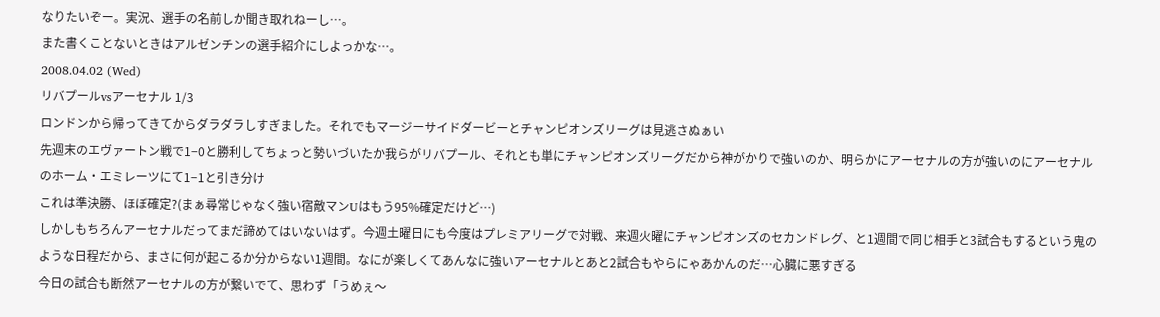なりたいぞー。実況、選手の名前しか聞き取れねーし…。
また書くことないときはアルゼンチンの選手紹介にしよっかな…。
2008.04.02 (Wed)
リバプールvsアーセナル 1/3
ロンドンから帰ってきてからダラダラしすぎました。それでもマージーサイドダービーとチャンピオンズリーグは見逃さぬぁい
先週末のエヴァートン戦で1−0と勝利してちょっと勢いづいたか我らがリバプール、それとも単にチャンピオンズリーグだから神がかりで強いのか、明らかにアーセナルの方が強いのにアーセナルのホーム・エミレーツにて1−1と引き分け
これは準決勝、ほぼ確定?(まぁ尋常じゃなく強い宿敵マンUはもう95%確定だけど…)
しかしもちろんアーセナルだってまだ諦めてはいないはず。今週土曜日にも今度はプレミアリーグで対戦、来週火曜にチャンピオンズのセカンドレグ、と1週間で同じ相手と3試合もするという鬼のような日程だから、まさに何が起こるか分からない1週間。なにが楽しくてあんなに強いアーセナルとあと2試合もやらにゃあかんのだ…心臓に悪すぎる
今日の試合も断然アーセナルの方が繋いでて、思わず「うめぇ〜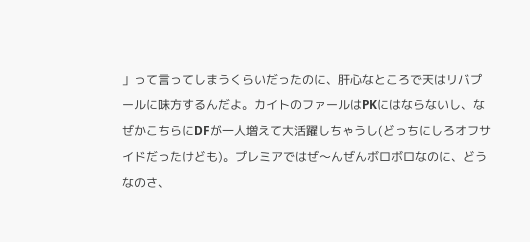」って言ってしまうくらいだったのに、肝心なところで天はリバプールに味方するんだよ。カイトのファールはPKにはならないし、なぜかこちらにDFが一人増えて大活躍しちゃうし(どっちにしろオフサイドだったけども)。プレミアではぜ〜んぜんボロボロなのに、どうなのさ、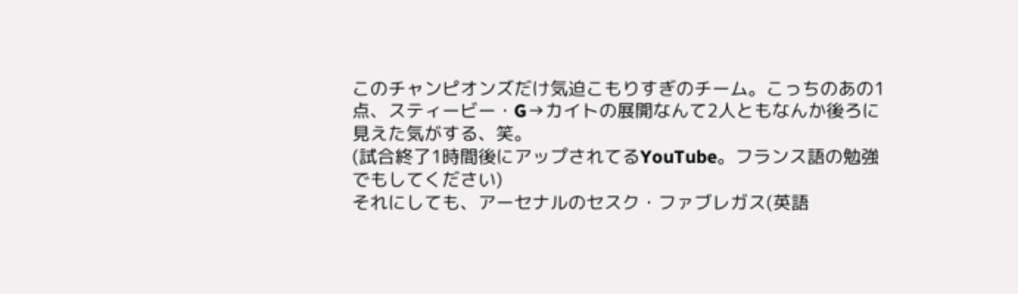このチャンピオンズだけ気迫こもりすぎのチーム。こっちのあの1点、スティービー・G→カイトの展開なんて2人ともなんか後ろに見えた気がする、笑。
(試合終了1時間後にアップされてるYouTube。フランス語の勉強でもしてください)
それにしても、アーセナルのセスク・ファブレガス(英語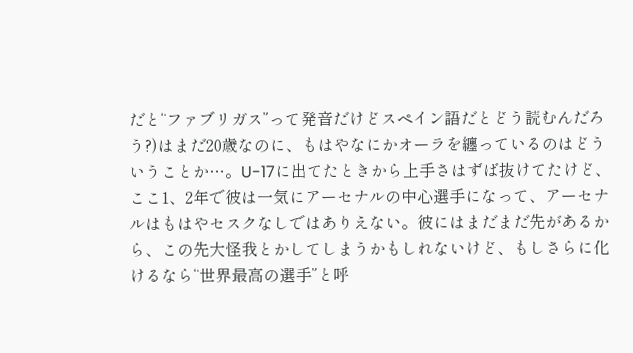だと“ファブリガス”って発音だけどスペイン語だとどう読むんだろう?)はまだ20歳なのに、もはやなにかオーラを纏っているのはどういうことか…。U-17に出てたときから上手さはずば抜けてたけど、ここ1、2年で彼は一気にアーセナルの中心選手になって、アーセナルはもはやセスクなしではありえない。彼にはまだまだ先があるから、この先大怪我とかしてしまうかもしれないけど、もしさらに化けるなら“世界最高の選手”と呼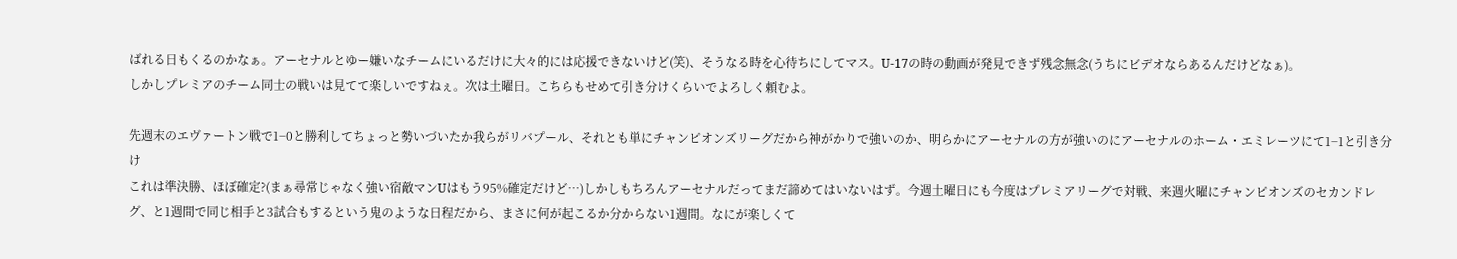ばれる日もくるのかなぁ。アーセナルとゆー嫌いなチームにいるだけに大々的には応援できないけど(笑)、そうなる時を心待ちにしてマス。U-17の時の動画が発見できず残念無念(うちにビデオならあるんだけどなぁ)。
しかしプレミアのチーム同士の戦いは見てて楽しいですねぇ。次は土曜日。こちらもせめて引き分けくらいでよろしく頼むよ。

先週末のエヴァートン戦で1−0と勝利してちょっと勢いづいたか我らがリバプール、それとも単にチャンピオンズリーグだから神がかりで強いのか、明らかにアーセナルの方が強いのにアーセナルのホーム・エミレーツにて1−1と引き分け
これは準決勝、ほぼ確定?(まぁ尋常じゃなく強い宿敵マンUはもう95%確定だけど…)しかしもちろんアーセナルだってまだ諦めてはいないはず。今週土曜日にも今度はプレミアリーグで対戦、来週火曜にチャンピオンズのセカンドレグ、と1週間で同じ相手と3試合もするという鬼のような日程だから、まさに何が起こるか分からない1週間。なにが楽しくて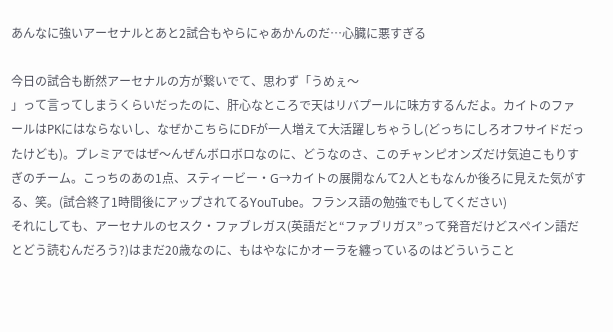あんなに強いアーセナルとあと2試合もやらにゃあかんのだ…心臓に悪すぎる

今日の試合も断然アーセナルの方が繋いでて、思わず「うめぇ〜
」って言ってしまうくらいだったのに、肝心なところで天はリバプールに味方するんだよ。カイトのファールはPKにはならないし、なぜかこちらにDFが一人増えて大活躍しちゃうし(どっちにしろオフサイドだったけども)。プレミアではぜ〜んぜんボロボロなのに、どうなのさ、このチャンピオンズだけ気迫こもりすぎのチーム。こっちのあの1点、スティービー・G→カイトの展開なんて2人ともなんか後ろに見えた気がする、笑。(試合終了1時間後にアップされてるYouTube。フランス語の勉強でもしてください)
それにしても、アーセナルのセスク・ファブレガス(英語だと“ファブリガス”って発音だけどスペイン語だとどう読むんだろう?)はまだ20歳なのに、もはやなにかオーラを纏っているのはどういうこと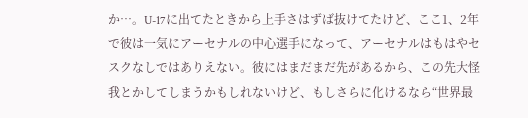か…。U-17に出てたときから上手さはずば抜けてたけど、ここ1、2年で彼は一気にアーセナルの中心選手になって、アーセナルはもはやセスクなしではありえない。彼にはまだまだ先があるから、この先大怪我とかしてしまうかもしれないけど、もしさらに化けるなら“世界最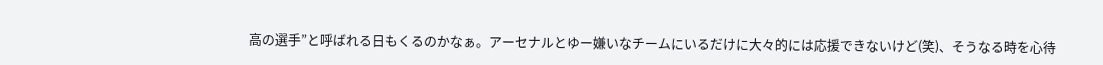高の選手”と呼ばれる日もくるのかなぁ。アーセナルとゆー嫌いなチームにいるだけに大々的には応援できないけど(笑)、そうなる時を心待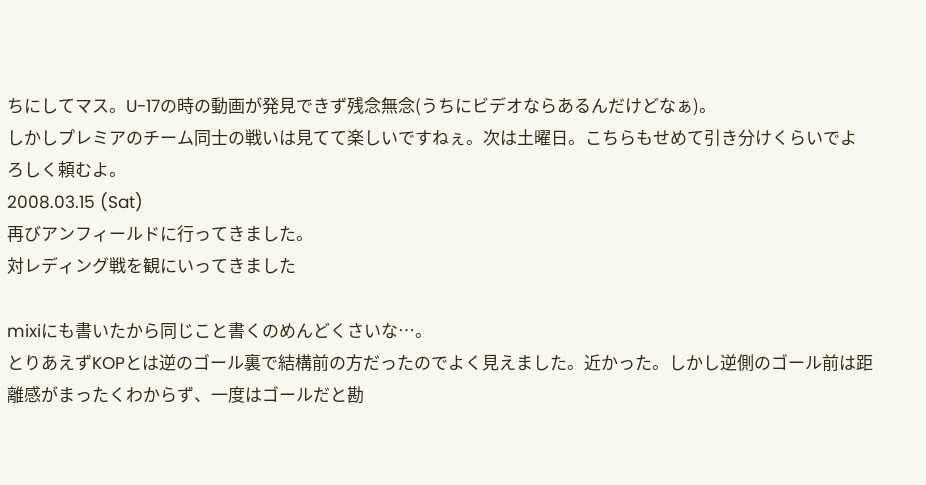ちにしてマス。U-17の時の動画が発見できず残念無念(うちにビデオならあるんだけどなぁ)。
しかしプレミアのチーム同士の戦いは見てて楽しいですねぇ。次は土曜日。こちらもせめて引き分けくらいでよろしく頼むよ。
2008.03.15 (Sat)
再びアンフィールドに行ってきました。
対レディング戦を観にいってきました

mixiにも書いたから同じこと書くのめんどくさいな…。
とりあえずKOPとは逆のゴール裏で結構前の方だったのでよく見えました。近かった。しかし逆側のゴール前は距離感がまったくわからず、一度はゴールだと勘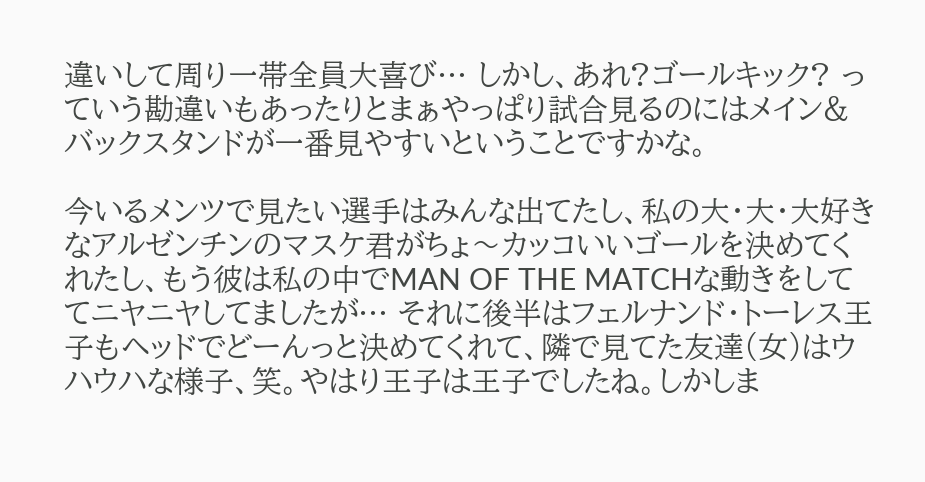違いして周り一帯全員大喜び… しかし、あれ?ゴールキック? っていう勘違いもあったりとまぁやっぱり試合見るのにはメイン&バックスタンドが一番見やすいということですかな。

今いるメンツで見たい選手はみんな出てたし、私の大・大・大好きなアルゼンチンのマスケ君がちょ〜カッコいいゴールを決めてくれたし、もう彼は私の中でMAN OF THE MATCHな動きをしててニヤニヤしてましたが… それに後半はフェルナンド・トーレス王子もヘッドでどーんっと決めてくれて、隣で見てた友達(女)はウハウハな様子、笑。やはり王子は王子でしたね。しかしま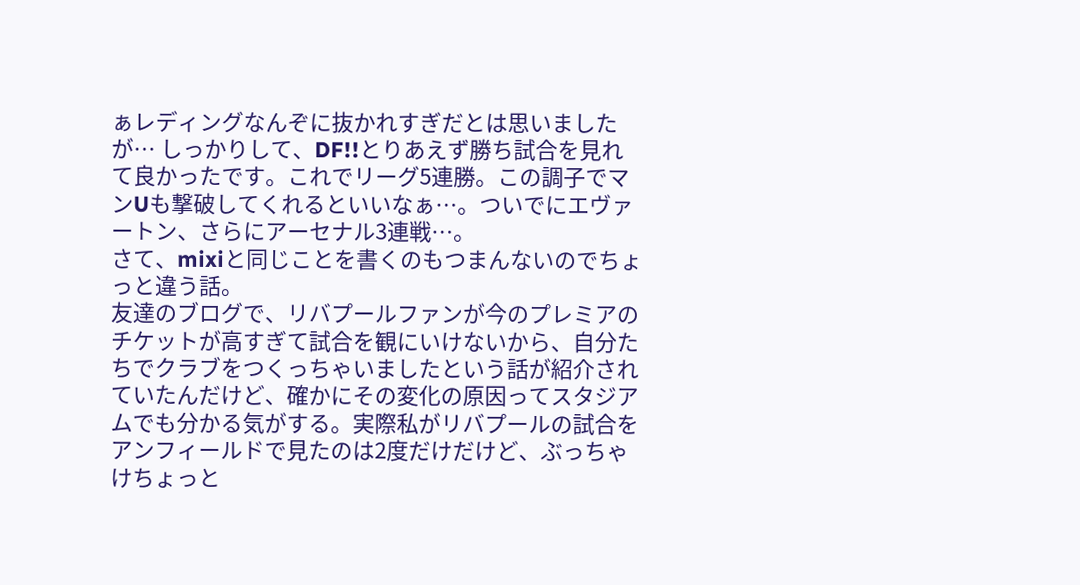ぁレディングなんぞに抜かれすぎだとは思いましたが… しっかりして、DF!!とりあえず勝ち試合を見れて良かったです。これでリーグ5連勝。この調子でマンUも撃破してくれるといいなぁ…。ついでにエヴァートン、さらにアーセナル3連戦…。
さて、mixiと同じことを書くのもつまんないのでちょっと違う話。
友達のブログで、リバプールファンが今のプレミアのチケットが高すぎて試合を観にいけないから、自分たちでクラブをつくっちゃいましたという話が紹介されていたんだけど、確かにその変化の原因ってスタジアムでも分かる気がする。実際私がリバプールの試合をアンフィールドで見たのは2度だけだけど、ぶっちゃけちょっと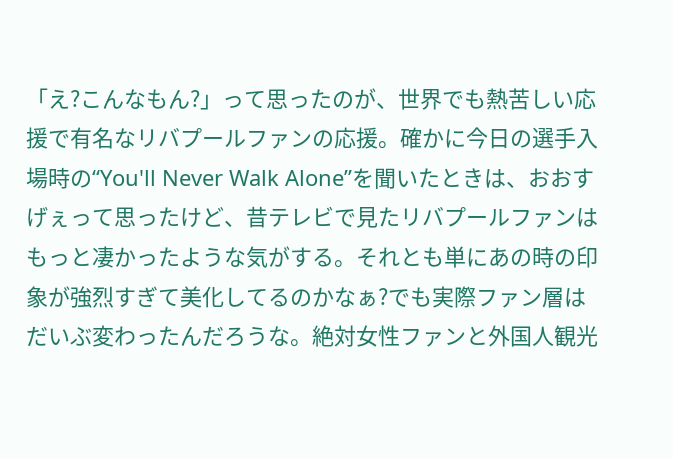「え?こんなもん?」って思ったのが、世界でも熱苦しい応援で有名なリバプールファンの応援。確かに今日の選手入場時の“You'll Never Walk Alone”を聞いたときは、おおすげぇって思ったけど、昔テレビで見たリバプールファンはもっと凄かったような気がする。それとも単にあの時の印象が強烈すぎて美化してるのかなぁ?でも実際ファン層はだいぶ変わったんだろうな。絶対女性ファンと外国人観光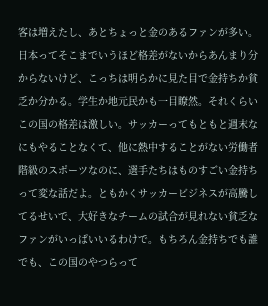客は増えたし、あとちょっと金のあるファンが多い。日本ってそこまでいうほど格差がないからあんまり分からないけど、こっちは明らかに見た目で金持ちか貧乏か分かる。学生か地元民かも一目瞭然。それくらいこの国の格差は激しい。サッカーってもともと週末なにもやることなくて、他に熱中することがない労働者階級のスポーツなのに、選手たちはものすごい金持ちって変な話だよ。ともかくサッカービジネスが高騰してるせいで、大好きなチームの試合が見れない貧乏なファンがいっぱいいるわけで。もちろん金持ちでも誰でも、この国のやつらって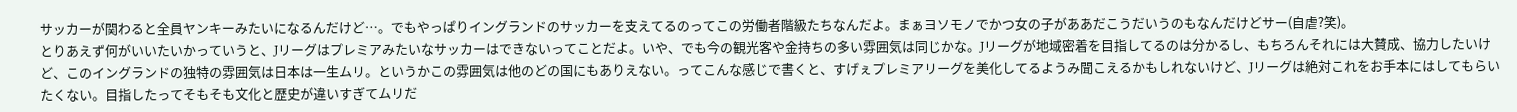サッカーが関わると全員ヤンキーみたいになるんだけど…。でもやっぱりイングランドのサッカーを支えてるのってこの労働者階級たちなんだよ。まぁヨソモノでかつ女の子がああだこうだいうのもなんだけどサー(自虐?笑)。
とりあえず何がいいたいかっていうと、Jリーグはプレミアみたいなサッカーはできないってことだよ。いや、でも今の観光客や金持ちの多い雰囲気は同じかな。Jリーグが地域密着を目指してるのは分かるし、もちろんそれには大賛成、協力したいけど、このイングランドの独特の雰囲気は日本は一生ムリ。というかこの雰囲気は他のどの国にもありえない。ってこんな感じで書くと、すげぇプレミアリーグを美化してるようみ聞こえるかもしれないけど、Jリーグは絶対これをお手本にはしてもらいたくない。目指したってそもそも文化と歴史が違いすぎてムリだ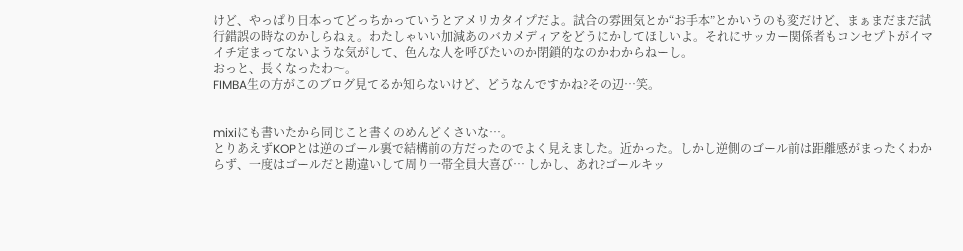けど、やっぱり日本ってどっちかっていうとアメリカタイプだよ。試合の雰囲気とか“お手本”とかいうのも変だけど、まぁまだまだ試行錯誤の時なのかしらねぇ。わたしゃいい加減あのバカメディアをどうにかしてほしいよ。それにサッカー関係者もコンセプトがイマイチ定まってないような気がして、色んな人を呼びたいのか閉鎖的なのかわからねーし。
おっと、長くなったわ〜。
FIMBA生の方がこのブログ見てるか知らないけど、どうなんですかね?その辺…笑。


mixiにも書いたから同じこと書くのめんどくさいな…。
とりあえずKOPとは逆のゴール裏で結構前の方だったのでよく見えました。近かった。しかし逆側のゴール前は距離感がまったくわからず、一度はゴールだと勘違いして周り一帯全員大喜び… しかし、あれ?ゴールキッ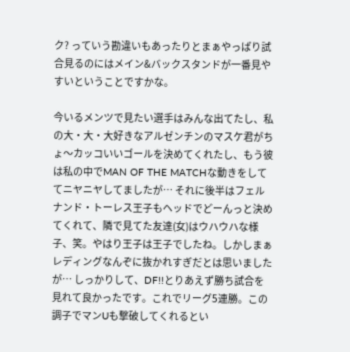ク? っていう勘違いもあったりとまぁやっぱり試合見るのにはメイン&バックスタンドが一番見やすいということですかな。

今いるメンツで見たい選手はみんな出てたし、私の大・大・大好きなアルゼンチンのマスケ君がちょ〜カッコいいゴールを決めてくれたし、もう彼は私の中でMAN OF THE MATCHな動きをしててニヤニヤしてましたが… それに後半はフェルナンド・トーレス王子もヘッドでどーんっと決めてくれて、隣で見てた友達(女)はウハウハな様子、笑。やはり王子は王子でしたね。しかしまぁレディングなんぞに抜かれすぎだとは思いましたが… しっかりして、DF!!とりあえず勝ち試合を見れて良かったです。これでリーグ5連勝。この調子でマンUも撃破してくれるとい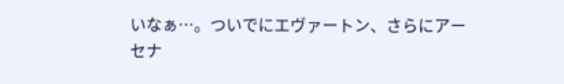いなぁ…。ついでにエヴァートン、さらにアーセナ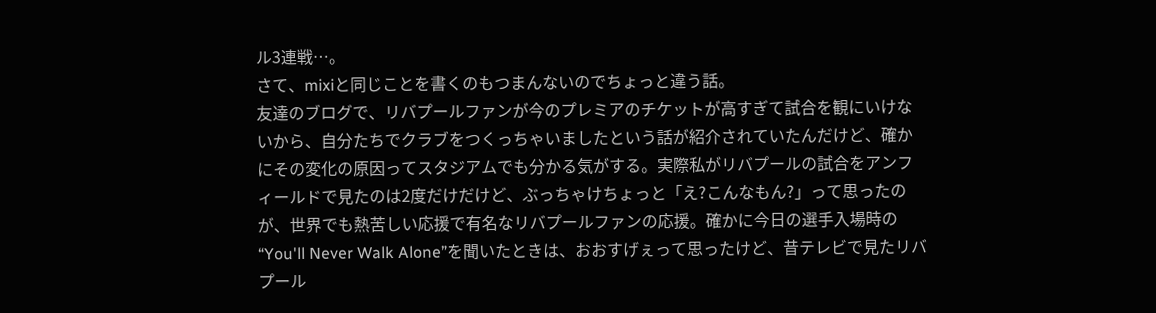ル3連戦…。
さて、mixiと同じことを書くのもつまんないのでちょっと違う話。
友達のブログで、リバプールファンが今のプレミアのチケットが高すぎて試合を観にいけないから、自分たちでクラブをつくっちゃいましたという話が紹介されていたんだけど、確かにその変化の原因ってスタジアムでも分かる気がする。実際私がリバプールの試合をアンフィールドで見たのは2度だけだけど、ぶっちゃけちょっと「え?こんなもん?」って思ったのが、世界でも熱苦しい応援で有名なリバプールファンの応援。確かに今日の選手入場時の“You'll Never Walk Alone”を聞いたときは、おおすげぇって思ったけど、昔テレビで見たリバプール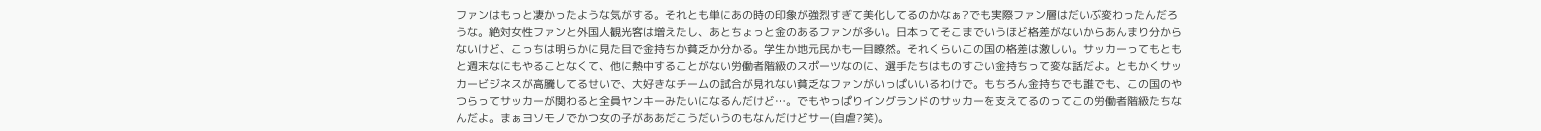ファンはもっと凄かったような気がする。それとも単にあの時の印象が強烈すぎて美化してるのかなぁ?でも実際ファン層はだいぶ変わったんだろうな。絶対女性ファンと外国人観光客は増えたし、あとちょっと金のあるファンが多い。日本ってそこまでいうほど格差がないからあんまり分からないけど、こっちは明らかに見た目で金持ちか貧乏か分かる。学生か地元民かも一目瞭然。それくらいこの国の格差は激しい。サッカーってもともと週末なにもやることなくて、他に熱中することがない労働者階級のスポーツなのに、選手たちはものすごい金持ちって変な話だよ。ともかくサッカービジネスが高騰してるせいで、大好きなチームの試合が見れない貧乏なファンがいっぱいいるわけで。もちろん金持ちでも誰でも、この国のやつらってサッカーが関わると全員ヤンキーみたいになるんだけど…。でもやっぱりイングランドのサッカーを支えてるのってこの労働者階級たちなんだよ。まぁヨソモノでかつ女の子がああだこうだいうのもなんだけどサー(自虐?笑)。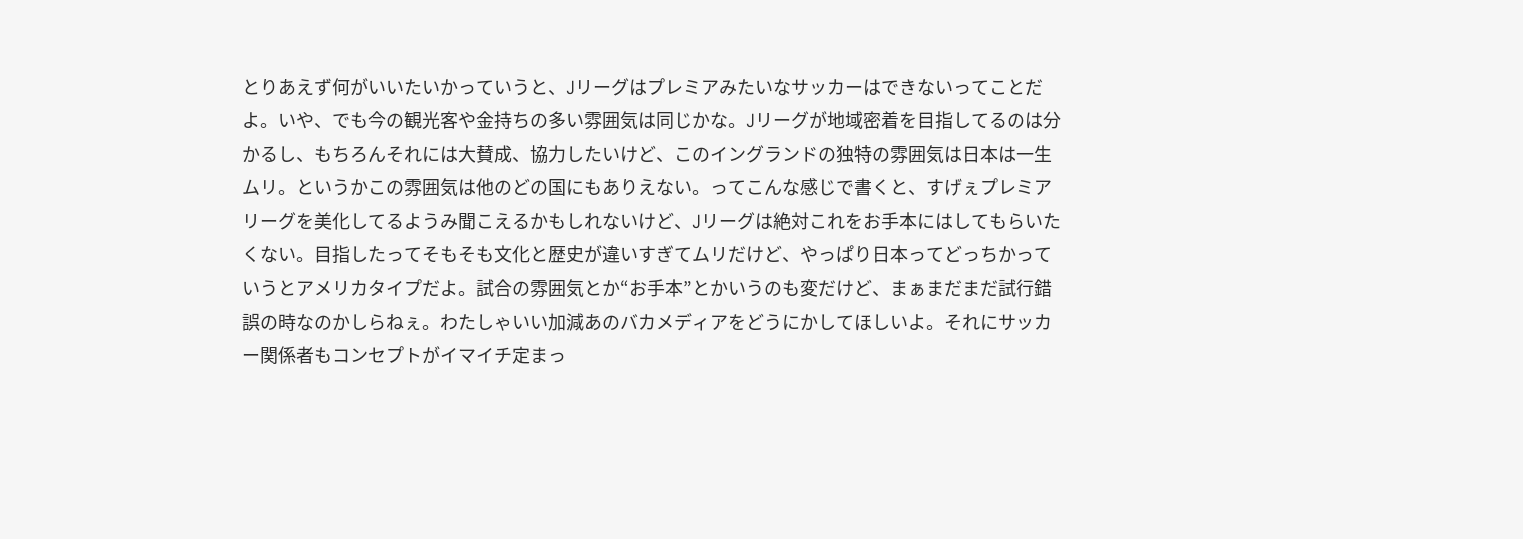とりあえず何がいいたいかっていうと、Jリーグはプレミアみたいなサッカーはできないってことだよ。いや、でも今の観光客や金持ちの多い雰囲気は同じかな。Jリーグが地域密着を目指してるのは分かるし、もちろんそれには大賛成、協力したいけど、このイングランドの独特の雰囲気は日本は一生ムリ。というかこの雰囲気は他のどの国にもありえない。ってこんな感じで書くと、すげぇプレミアリーグを美化してるようみ聞こえるかもしれないけど、Jリーグは絶対これをお手本にはしてもらいたくない。目指したってそもそも文化と歴史が違いすぎてムリだけど、やっぱり日本ってどっちかっていうとアメリカタイプだよ。試合の雰囲気とか“お手本”とかいうのも変だけど、まぁまだまだ試行錯誤の時なのかしらねぇ。わたしゃいい加減あのバカメディアをどうにかしてほしいよ。それにサッカー関係者もコンセプトがイマイチ定まっ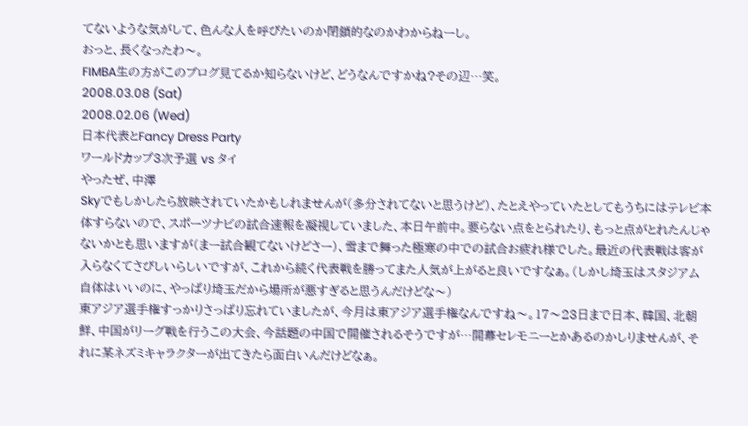てないような気がして、色んな人を呼びたいのか閉鎖的なのかわからねーし。
おっと、長くなったわ〜。
FIMBA生の方がこのブログ見てるか知らないけど、どうなんですかね?その辺…笑。
2008.03.08 (Sat)
2008.02.06 (Wed)
日本代表とFancy Dress Party
ワールドカップ3次予選 vs タイ
やったぜ、中澤
Skyでもしかしたら放映されていたかもしれませんが(多分されてないと思うけど)、たとえやっていたとしてもうちにはテレビ本体すらないので、スポーツナビの試合速報を凝視していました、本日午前中。要らない点をとられたり、もっと点がとれたんじゃないかとも思いますが(まー試合観てないけどさー)、雪まで舞った極寒の中での試合お疲れ様でした。最近の代表戦は客が入らなくてさびしいらしいですが、これから続く代表戦を勝ってまた人気が上がると良いですなぁ。(しかし埼玉はスタジアム自体はいいのに、やっぱり埼玉だから場所が悪すぎると思うんだけどな〜)
東アジア選手権すっかりさっぱり忘れていましたが、今月は東アジア選手権なんですね〜。17〜23日まで日本、韓国、北朝鮮、中国がリーグ戦を行うこの大会、今話題の中国で開催されるそうですが…開幕セレモニーとかあるのかしりませんが、それに某ネズミキャラクターが出てきたら面白いんだけどなぁ。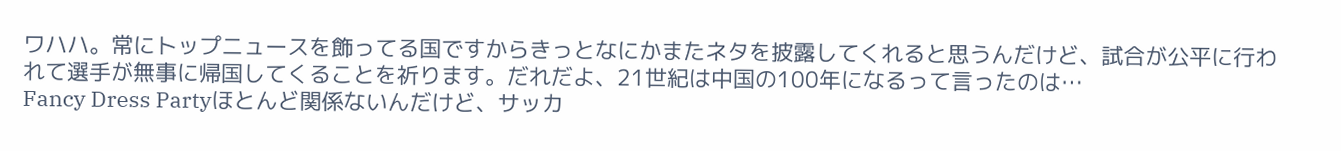ワハハ。常にトップニュースを飾ってる国ですからきっとなにかまたネタを披露してくれると思うんだけど、試合が公平に行われて選手が無事に帰国してくることを祈ります。だれだよ、21世紀は中国の100年になるって言ったのは…
Fancy Dress Partyほとんど関係ないんだけど、サッカ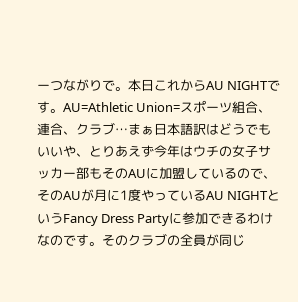ーつながりで。本日これからAU NIGHTです。AU=Athletic Union=スポーツ組合、連合、クラブ…まぁ日本語訳はどうでもいいや、とりあえず今年はウチの女子サッカー部もそのAUに加盟しているので、そのAUが月に1度やっているAU NIGHTというFancy Dress Partyに参加できるわけなのです。そのクラブの全員が同じ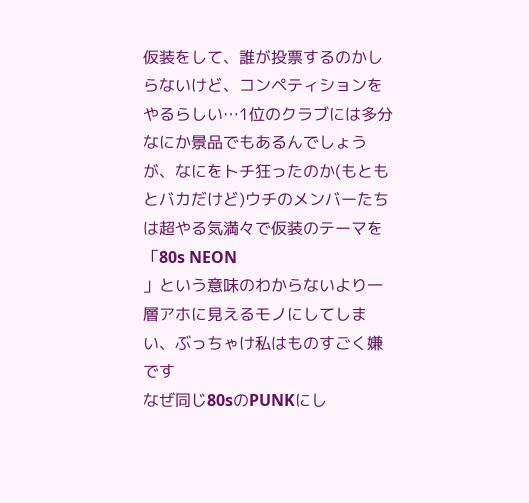仮装をして、誰が投票するのかしらないけど、コンペティションをやるらしい…1位のクラブには多分なにか景品でもあるんでしょうが、なにをトチ狂ったのか(もともとバカだけど)ウチのメンバーたちは超やる気満々で仮装のテーマを「80s NEON
」という意味のわからないより一層アホに見えるモノにしてしまい、ぶっちゃけ私はものすごく嫌です
なぜ同じ80sのPUNKにし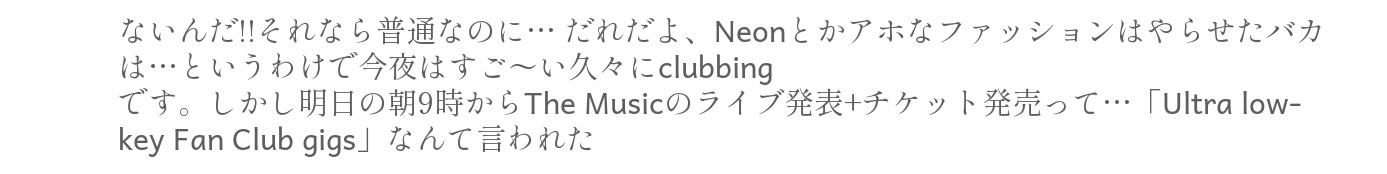ないんだ!!それなら普通なのに… だれだよ、Neonとかアホなファッションはやらせたバカは…というわけで今夜はすご〜い久々にclubbing
です。しかし明日の朝9時からThe Musicのライブ発表+チケット発売って…「Ultra low-key Fan Club gigs」なんて言われた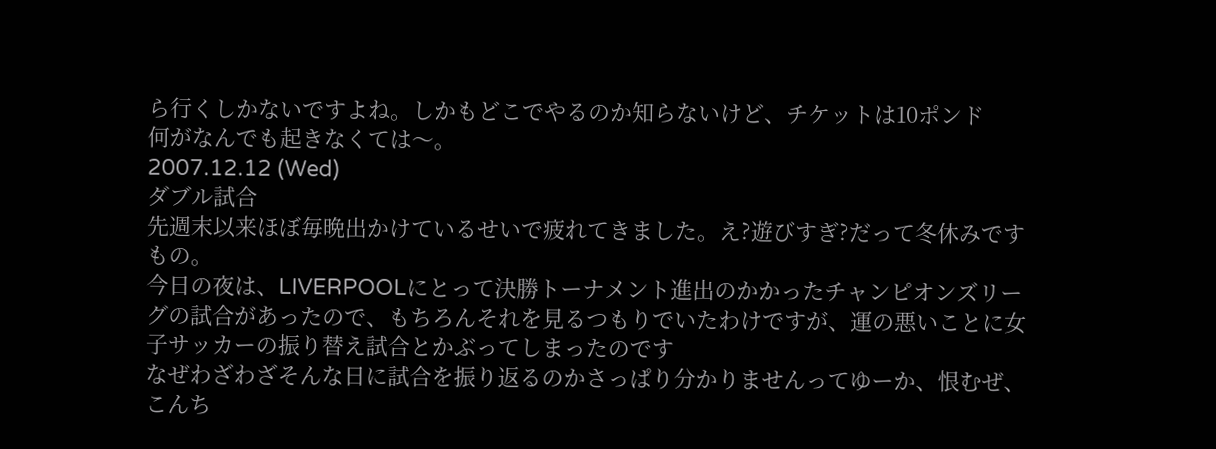ら行くしかないですよね。しかもどこでやるのか知らないけど、チケットは10ポンド
何がなんでも起きなくては〜。
2007.12.12 (Wed)
ダブル試合
先週末以来ほぼ毎晩出かけているせいで疲れてきました。え?遊びすぎ?だって冬休みですもの。
今日の夜は、LIVERPOOLにとって決勝トーナメント進出のかかったチャンピオンズリーグの試合があったので、もちろんそれを見るつもりでいたわけですが、運の悪いことに女子サッカーの振り替え試合とかぶってしまったのです
なぜわざわざそんな日に試合を振り返るのかさっぱり分かりませんってゆーか、恨むぜ、こんち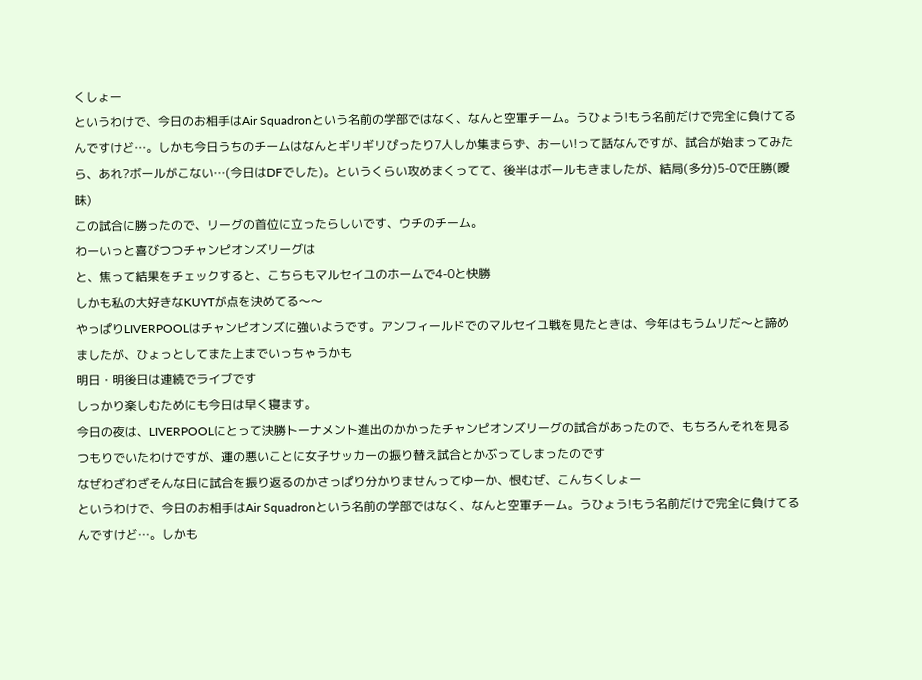くしょー
というわけで、今日のお相手はAir Squadronという名前の学部ではなく、なんと空軍チーム。うひょう!もう名前だけで完全に負けてるんですけど…。しかも今日うちのチームはなんとギリギリぴったり7人しか集まらず、おーい!って話なんですが、試合が始まってみたら、あれ?ボールがこない…(今日はDFでした)。というくらい攻めまくってて、後半はボールもきましたが、結局(多分)5-0で圧勝(曖昧)
この試合に勝ったので、リーグの首位に立ったらしいです、ウチのチーム。
わーいっと喜びつつチャンピオンズリーグは
と、焦って結果をチェックすると、こちらもマルセイユのホームで4-0と快勝
しかも私の大好きなKUYTが点を決めてる〜〜
やっぱりLIVERPOOLはチャンピオンズに強いようです。アンフィールドでのマルセイユ戦を見たときは、今年はもうムリだ〜と諦めましたが、ひょっとしてまた上までいっちゃうかも
明日・明後日は連続でライブです
しっかり楽しむためにも今日は早く寝ます。
今日の夜は、LIVERPOOLにとって決勝トーナメント進出のかかったチャンピオンズリーグの試合があったので、もちろんそれを見るつもりでいたわけですが、運の悪いことに女子サッカーの振り替え試合とかぶってしまったのです
なぜわざわざそんな日に試合を振り返るのかさっぱり分かりませんってゆーか、恨むぜ、こんちくしょー
というわけで、今日のお相手はAir Squadronという名前の学部ではなく、なんと空軍チーム。うひょう!もう名前だけで完全に負けてるんですけど…。しかも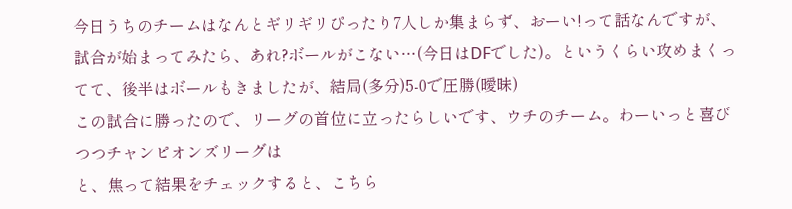今日うちのチームはなんとギリギリぴったり7人しか集まらず、おーい!って話なんですが、試合が始まってみたら、あれ?ボールがこない…(今日はDFでした)。というくらい攻めまくってて、後半はボールもきましたが、結局(多分)5-0で圧勝(曖昧)
この試合に勝ったので、リーグの首位に立ったらしいです、ウチのチーム。わーいっと喜びつつチャンピオンズリーグは
と、焦って結果をチェックすると、こちら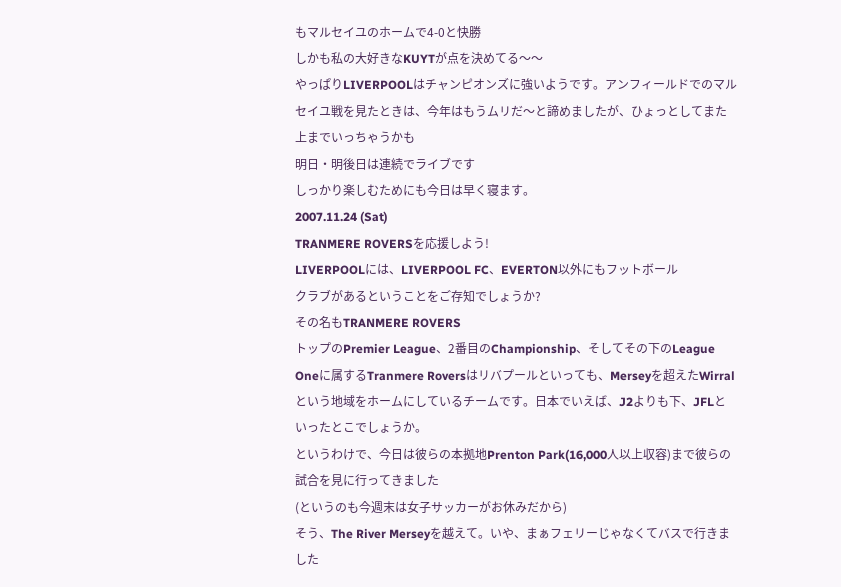もマルセイユのホームで4-0と快勝
しかも私の大好きなKUYTが点を決めてる〜〜
やっぱりLIVERPOOLはチャンピオンズに強いようです。アンフィールドでのマルセイユ戦を見たときは、今年はもうムリだ〜と諦めましたが、ひょっとしてまた上までいっちゃうかも
明日・明後日は連続でライブです
しっかり楽しむためにも今日は早く寝ます。
2007.11.24 (Sat)
TRANMERE ROVERSを応援しよう!
LIVERPOOLには、LIVERPOOL FC、EVERTON以外にもフットボール
クラブがあるということをご存知でしょうか?
その名もTRANMERE ROVERS
トップのPremier League、2番目のChampionship、そしてその下のLeague Oneに属するTranmere Roversはリバプールといっても、Merseyを超えたWirralという地域をホームにしているチームです。日本でいえば、J2よりも下、JFLといったとこでしょうか。
というわけで、今日は彼らの本拠地Prenton Park(16,000人以上収容)まで彼らの試合を見に行ってきました
(というのも今週末は女子サッカーがお休みだから)
そう、The River Merseyを越えて。いや、まぁフェリーじゃなくてバスで行きました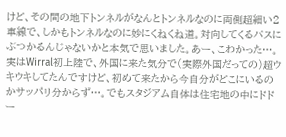けど、その間の地下トンネルがなんとトンネルなのに両側超細い2車線で、しかもトンネルなのに妙にくねくね道。対向してくるバスにぶつかるんじゃないかと本気で思いました。あー、こわかった…。
実はWirral初上陸で、外国に来た気分で(実際外国だっての)超ウキウキしてたんですけど、初めて来たから今自分がどこにいるのかサッパリ分からず…。でもスタジアム自体は住宅地の中にドドー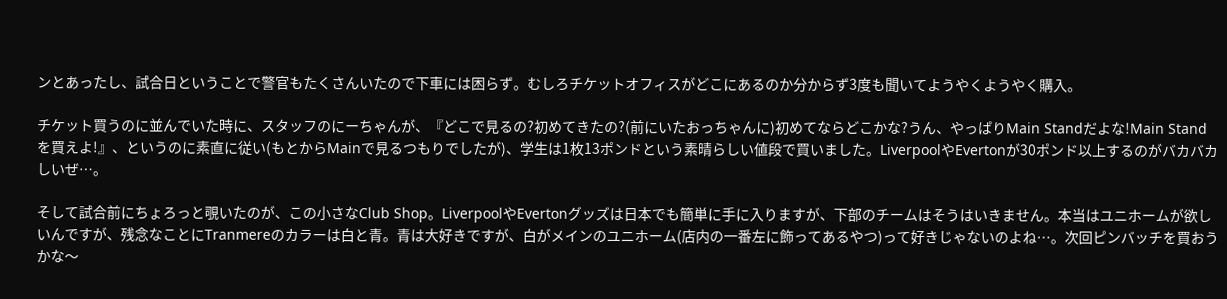ンとあったし、試合日ということで警官もたくさんいたので下車には困らず。むしろチケットオフィスがどこにあるのか分からず3度も聞いてようやくようやく購入。

チケット買うのに並んでいた時に、スタッフのにーちゃんが、『どこで見るの?初めてきたの?(前にいたおっちゃんに)初めてならどこかな?うん、やっぱりMain Standだよな!Main Standを買えよ!』、というのに素直に従い(もとからMainで見るつもりでしたが)、学生は1枚13ポンドという素晴らしい値段で買いました。LiverpoolやEvertonが30ポンド以上するのがバカバカしいぜ…。

そして試合前にちょろっと覗いたのが、この小さなClub Shop。LiverpoolやEvertonグッズは日本でも簡単に手に入りますが、下部のチームはそうはいきません。本当はユニホームが欲しいんですが、残念なことにTranmereのカラーは白と青。青は大好きですが、白がメインのユニホーム(店内の一番左に飾ってあるやつ)って好きじゃないのよね…。次回ピンバッチを買おうかな〜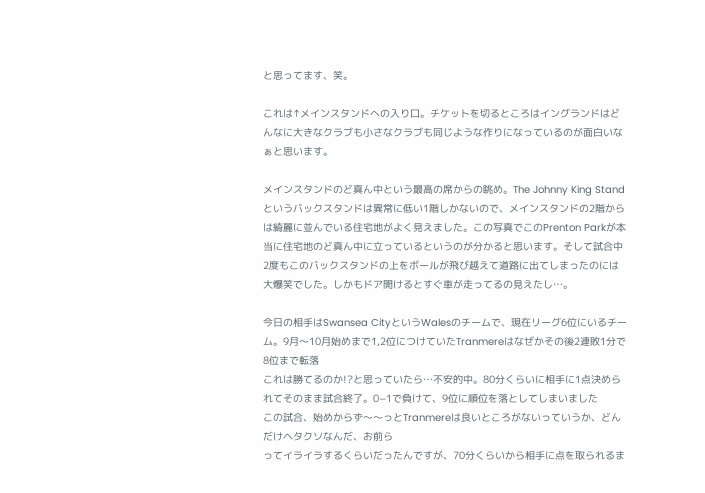と思ってます、笑。

これは↑メインスタンドへの入り口。チケットを切るところはイングランドはどんなに大きなクラブも小さなクラブも同じような作りになっているのが面白いなぁと思います。

メインスタンドのど真ん中という最高の席からの眺め。The Johnny King Standというバックスタンドは異常に低い1階しかないので、メインスタンドの2階からは綺麗に並んでいる住宅地がよく見えました。この写真でこのPrenton Parkが本当に住宅地のど真ん中に立っているというのが分かると思います。そして試合中2度もこのバックスタンドの上をボールが飛び越えて道路に出てしまったのには大爆笑でした。しかもドア開けるとすぐ車が走ってるの見えたし…。

今日の相手はSwansea CityというWalesのチームで、現在リーグ6位にいるチーム。9月〜10月始めまで1,2位につけていたTranmereはなぜかその後2連敗1分で8位まで転落
これは勝てるのか!?と思っていたら…不安的中。80分くらいに相手に1点決められてそのまま試合終了。0−1で負けて、9位に順位を落としてしまいました
この試合、始めからず〜〜っとTranmereは良いところがないっていうか、どんだけヘタクソなんだ、お前ら
ってイライラするくらいだったんですが、70分くらいから相手に点を取られるま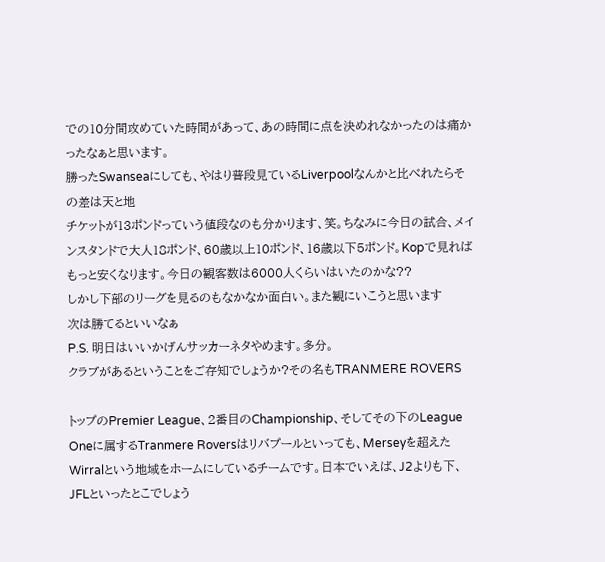での10分間攻めていた時間があって、あの時間に点を決めれなかったのは痛かったなぁと思います。
勝ったSwanseaにしても、やはり普段見ているLiverpoolなんかと比べれたらその差は天と地
チケットが13ポンドっていう値段なのも分かります、笑。ちなみに今日の試合、メインスタンドで大人18ポンド、60歳以上10ポンド、16歳以下5ポンド。Kopで見ればもっと安くなります。今日の観客数は6000人くらいはいたのかな??
しかし下部のリーグを見るのもなかなか面白い。また観にいこうと思います
次は勝てるといいなぁ
P.S. 明日はいいかげんサッカーネタやめます。多分。
クラブがあるということをご存知でしょうか?その名もTRANMERE ROVERS

トップのPremier League、2番目のChampionship、そしてその下のLeague Oneに属するTranmere Roversはリバプールといっても、Merseyを超えたWirralという地域をホームにしているチームです。日本でいえば、J2よりも下、JFLといったとこでしょう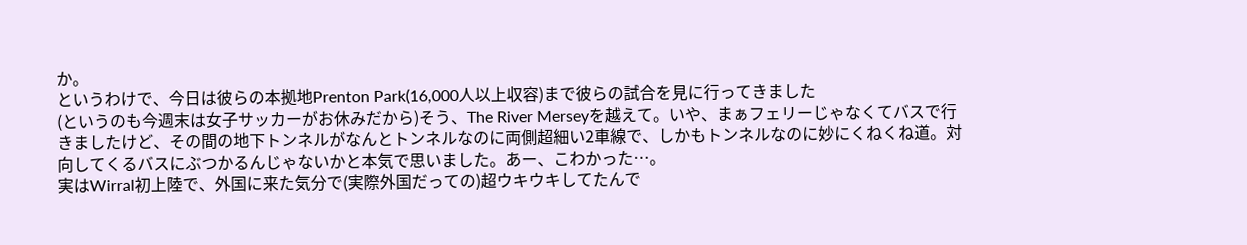か。
というわけで、今日は彼らの本拠地Prenton Park(16,000人以上収容)まで彼らの試合を見に行ってきました
(というのも今週末は女子サッカーがお休みだから)そう、The River Merseyを越えて。いや、まぁフェリーじゃなくてバスで行きましたけど、その間の地下トンネルがなんとトンネルなのに両側超細い2車線で、しかもトンネルなのに妙にくねくね道。対向してくるバスにぶつかるんじゃないかと本気で思いました。あー、こわかった…。
実はWirral初上陸で、外国に来た気分で(実際外国だっての)超ウキウキしてたんで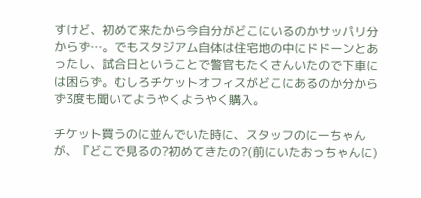すけど、初めて来たから今自分がどこにいるのかサッパリ分からず…。でもスタジアム自体は住宅地の中にドドーンとあったし、試合日ということで警官もたくさんいたので下車には困らず。むしろチケットオフィスがどこにあるのか分からず3度も聞いてようやくようやく購入。

チケット買うのに並んでいた時に、スタッフのにーちゃんが、『どこで見るの?初めてきたの?(前にいたおっちゃんに)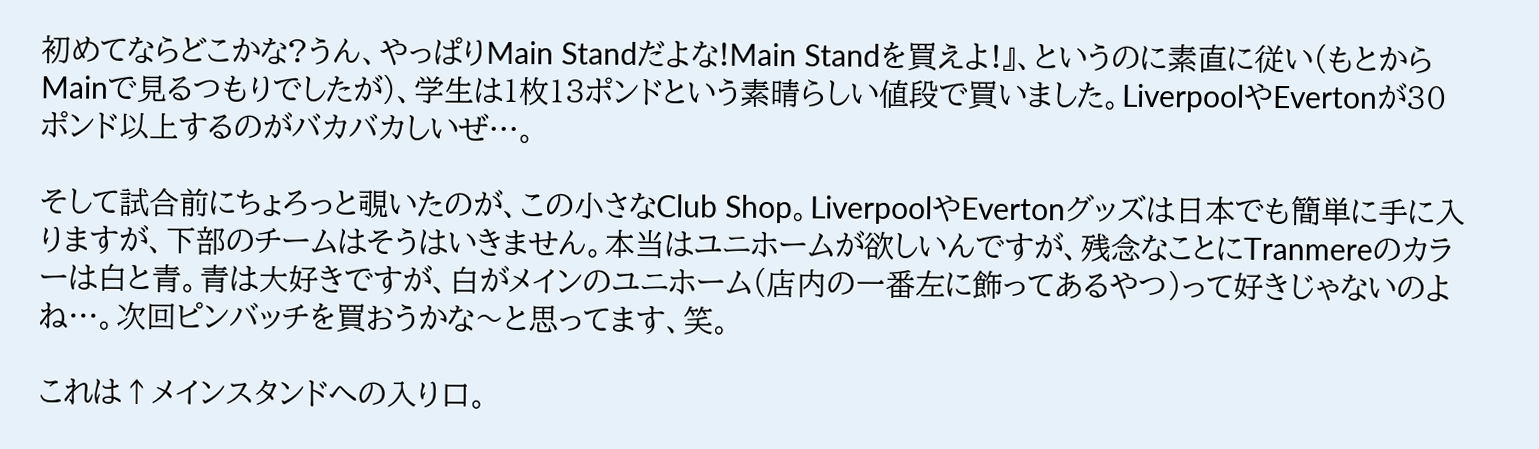初めてならどこかな?うん、やっぱりMain Standだよな!Main Standを買えよ!』、というのに素直に従い(もとからMainで見るつもりでしたが)、学生は1枚13ポンドという素晴らしい値段で買いました。LiverpoolやEvertonが30ポンド以上するのがバカバカしいぜ…。

そして試合前にちょろっと覗いたのが、この小さなClub Shop。LiverpoolやEvertonグッズは日本でも簡単に手に入りますが、下部のチームはそうはいきません。本当はユニホームが欲しいんですが、残念なことにTranmereのカラーは白と青。青は大好きですが、白がメインのユニホーム(店内の一番左に飾ってあるやつ)って好きじゃないのよね…。次回ピンバッチを買おうかな〜と思ってます、笑。

これは↑メインスタンドへの入り口。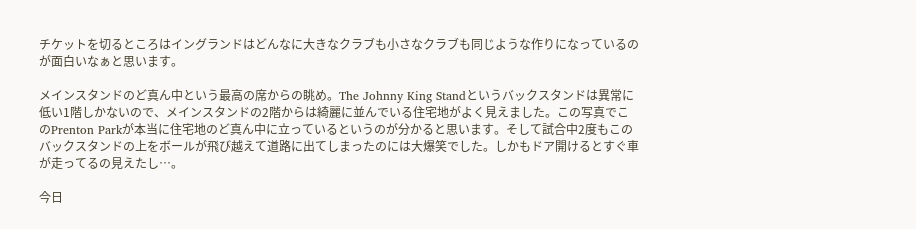チケットを切るところはイングランドはどんなに大きなクラブも小さなクラブも同じような作りになっているのが面白いなぁと思います。

メインスタンドのど真ん中という最高の席からの眺め。The Johnny King Standというバックスタンドは異常に低い1階しかないので、メインスタンドの2階からは綺麗に並んでいる住宅地がよく見えました。この写真でこのPrenton Parkが本当に住宅地のど真ん中に立っているというのが分かると思います。そして試合中2度もこのバックスタンドの上をボールが飛び越えて道路に出てしまったのには大爆笑でした。しかもドア開けるとすぐ車が走ってるの見えたし…。

今日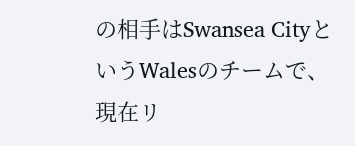の相手はSwansea CityというWalesのチームで、現在リ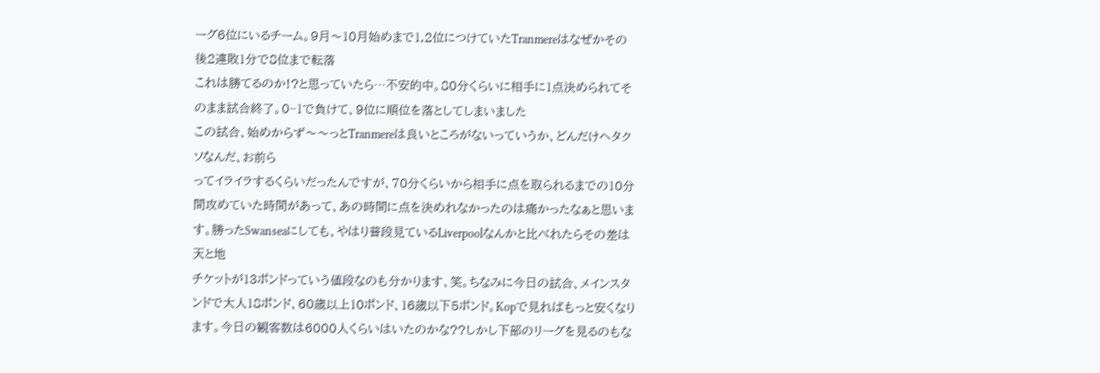ーグ6位にいるチーム。9月〜10月始めまで1,2位につけていたTranmereはなぜかその後2連敗1分で8位まで転落
これは勝てるのか!?と思っていたら…不安的中。80分くらいに相手に1点決められてそのまま試合終了。0−1で負けて、9位に順位を落としてしまいました
この試合、始めからず〜〜っとTranmereは良いところがないっていうか、どんだけヘタクソなんだ、お前ら
ってイライラするくらいだったんですが、70分くらいから相手に点を取られるまでの10分間攻めていた時間があって、あの時間に点を決めれなかったのは痛かったなぁと思います。勝ったSwanseaにしても、やはり普段見ているLiverpoolなんかと比べれたらその差は天と地
チケットが13ポンドっていう値段なのも分かります、笑。ちなみに今日の試合、メインスタンドで大人18ポンド、60歳以上10ポンド、16歳以下5ポンド。Kopで見ればもっと安くなります。今日の観客数は6000人くらいはいたのかな??しかし下部のリーグを見るのもな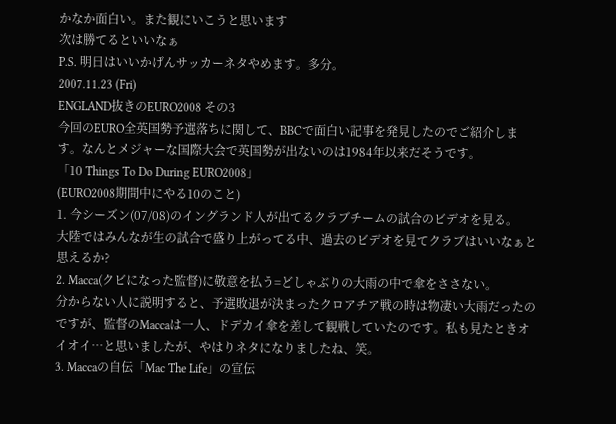かなか面白い。また観にいこうと思います
次は勝てるといいなぁ
P.S. 明日はいいかげんサッカーネタやめます。多分。
2007.11.23 (Fri)
ENGLAND抜きのEURO2008 その3
今回のEURO全英国勢予選落ちに関して、BBCで面白い記事を発見したのでご紹介します。なんとメジャーな国際大会で英国勢が出ないのは1984年以来だそうです。
「10 Things To Do During EURO2008」
(EURO2008期間中にやる10のこと)
1. 今シーズン(07/08)のイングランド人が出てるクラブチームの試合のビデオを見る。
大陸ではみんなが生の試合で盛り上がってる中、過去のビデオを見てクラブはいいなぁと思えるか?
2. Macca(クビになった監督)に敬意を払う=どしゃぶりの大雨の中で傘をささない。
分からない人に説明すると、予選敗退が決まったクロアチア戦の時は物凄い大雨だったのですが、監督のMaccaは一人、ドデカイ傘を差して観戦していたのです。私も見たときオイオイ…と思いましたが、やはりネタになりましたね、笑。
3. Maccaの自伝「Mac The Life」の宣伝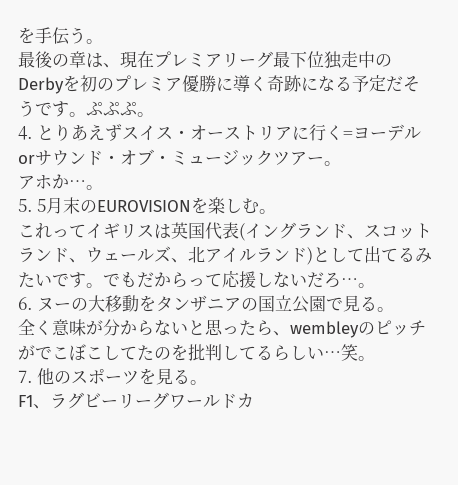を手伝う。
最後の章は、現在プレミアリーグ最下位独走中のDerbyを初のプレミア優勝に導く奇跡になる予定だそうです。ぷぷぷ。
4. とりあえずスイス・オーストリアに行く=ヨーデルorサウンド・オブ・ミュージックツアー。
アホか…。
5. 5月末のEUROVISIONを楽しむ。
これってイギリスは英国代表(イングランド、スコットランド、ウェールズ、北アイルランド)として出てるみたいです。でもだからって応援しないだろ…。
6. ヌーの大移動をタンザニアの国立公園で見る。
全く意味が分からないと思ったら、wembleyのピッチがでこぼこしてたのを批判してるらしい…笑。
7. 他のスポーツを見る。
F1、ラグビーリーグワールドカ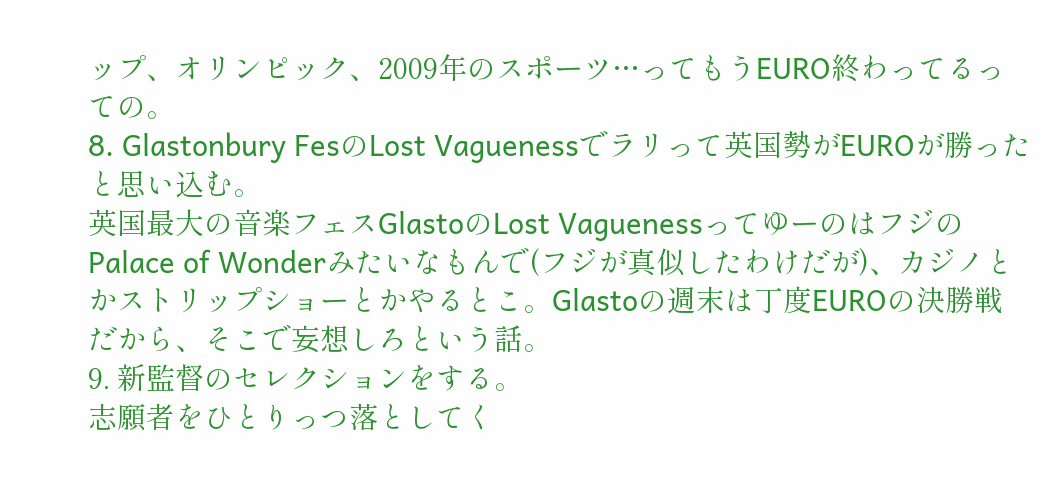ップ、オリンピック、2009年のスポーツ…ってもうEURO終わってるっての。
8. Glastonbury FesのLost Vaguenessでラリって英国勢がEUROが勝ったと思い込む。
英国最大の音楽フェスGlastoのLost VaguenessってゆーのはフジのPalace of Wonderみたいなもんで(フジが真似したわけだが)、カジノとかストリップショーとかやるとこ。Glastoの週末は丁度EUROの決勝戦だから、そこで妄想しろという話。
9. 新監督のセレクションをする。
志願者をひとりっつ落としてく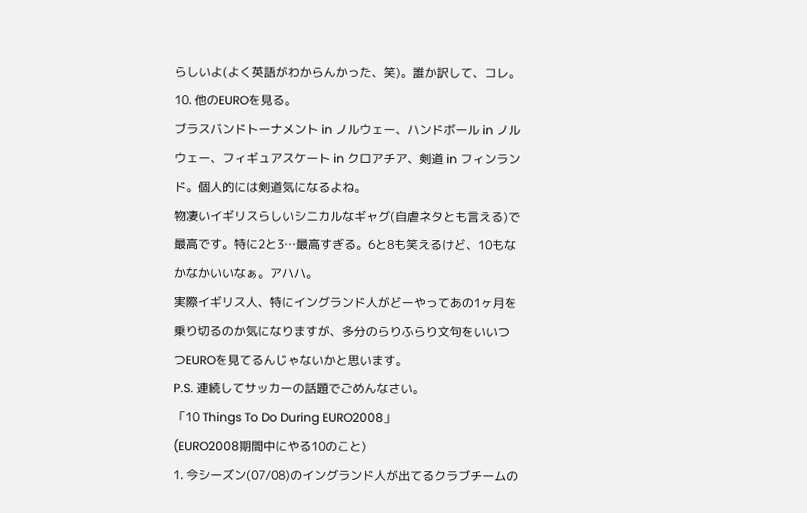らしいよ(よく英語がわからんかった、笑)。誰か訳して、コレ。
10. 他のEUROを見る。
ブラスバンドトーナメント in ノルウェー、ハンドボール in ノルウェー、フィギュアスケート in クロアチア、剣道 in フィンランド。個人的には剣道気になるよね。
物凄いイギリスらしいシニカルなギャグ(自虐ネタとも言える)で最高です。特に2と3…最高すぎる。6と8も笑えるけど、10もなかなかいいなぁ。アハハ。
実際イギリス人、特にイングランド人がどーやってあの1ヶ月を乗り切るのか気になりますが、多分のらりふらり文句をいいつつEUROを見てるんじゃないかと思います。
P.S. 連続してサッカーの話題でごめんなさい。
「10 Things To Do During EURO2008」
(EURO2008期間中にやる10のこと)
1. 今シーズン(07/08)のイングランド人が出てるクラブチームの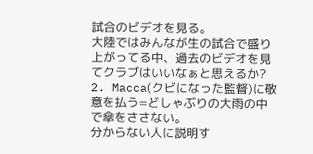試合のビデオを見る。
大陸ではみんなが生の試合で盛り上がってる中、過去のビデオを見てクラブはいいなぁと思えるか?
2. Macca(クビになった監督)に敬意を払う=どしゃぶりの大雨の中で傘をささない。
分からない人に説明す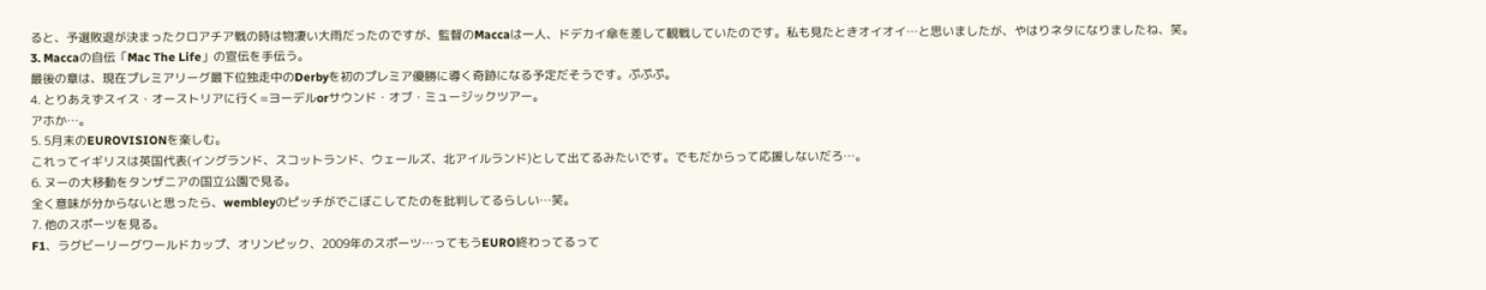ると、予選敗退が決まったクロアチア戦の時は物凄い大雨だったのですが、監督のMaccaは一人、ドデカイ傘を差して観戦していたのです。私も見たときオイオイ…と思いましたが、やはりネタになりましたね、笑。
3. Maccaの自伝「Mac The Life」の宣伝を手伝う。
最後の章は、現在プレミアリーグ最下位独走中のDerbyを初のプレミア優勝に導く奇跡になる予定だそうです。ぷぷぷ。
4. とりあえずスイス・オーストリアに行く=ヨーデルorサウンド・オブ・ミュージックツアー。
アホか…。
5. 5月末のEUROVISIONを楽しむ。
これってイギリスは英国代表(イングランド、スコットランド、ウェールズ、北アイルランド)として出てるみたいです。でもだからって応援しないだろ…。
6. ヌーの大移動をタンザニアの国立公園で見る。
全く意味が分からないと思ったら、wembleyのピッチがでこぼこしてたのを批判してるらしい…笑。
7. 他のスポーツを見る。
F1、ラグビーリーグワールドカップ、オリンピック、2009年のスポーツ…ってもうEURO終わってるって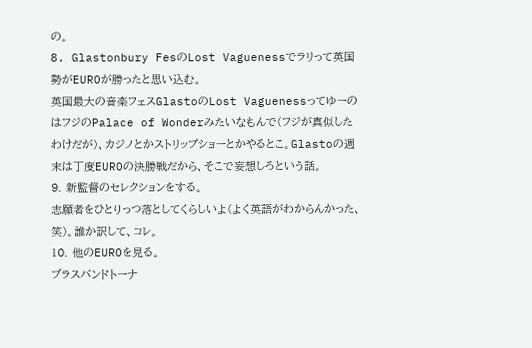の。
8. Glastonbury FesのLost Vaguenessでラリって英国勢がEUROが勝ったと思い込む。
英国最大の音楽フェスGlastoのLost VaguenessってゆーのはフジのPalace of Wonderみたいなもんで(フジが真似したわけだが)、カジノとかストリップショーとかやるとこ。Glastoの週末は丁度EUROの決勝戦だから、そこで妄想しろという話。
9. 新監督のセレクションをする。
志願者をひとりっつ落としてくらしいよ(よく英語がわからんかった、笑)。誰か訳して、コレ。
10. 他のEUROを見る。
ブラスバンドトーナ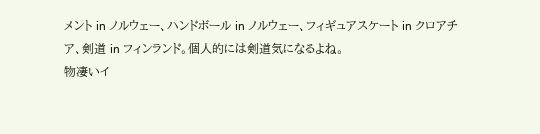メント in ノルウェー、ハンドボール in ノルウェー、フィギュアスケート in クロアチア、剣道 in フィンランド。個人的には剣道気になるよね。
物凄いイ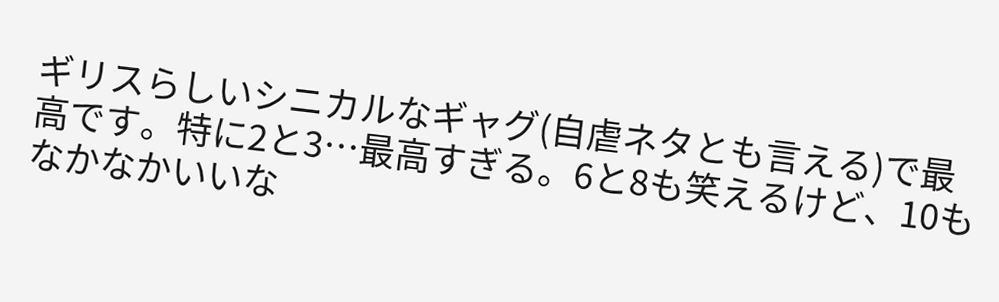ギリスらしいシニカルなギャグ(自虐ネタとも言える)で最高です。特に2と3…最高すぎる。6と8も笑えるけど、10もなかなかいいな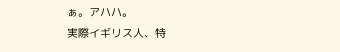ぁ。アハハ。
実際イギリス人、特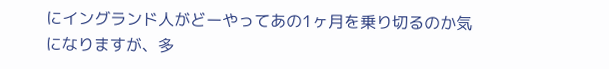にイングランド人がどーやってあの1ヶ月を乗り切るのか気になりますが、多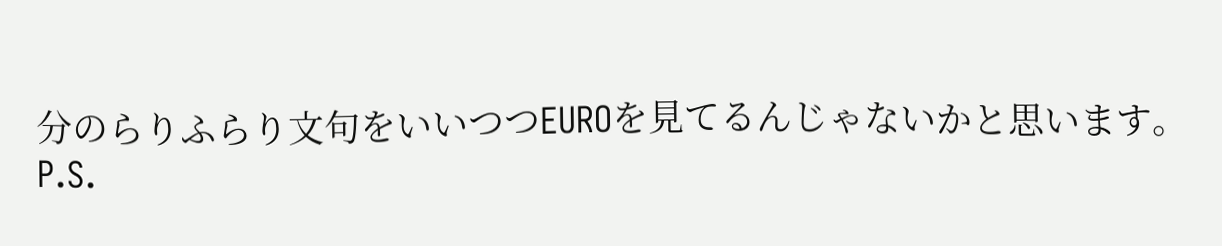分のらりふらり文句をいいつつEUROを見てるんじゃないかと思います。
P.S.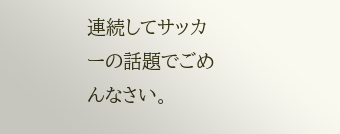連続してサッカーの話題でごめんなさい。